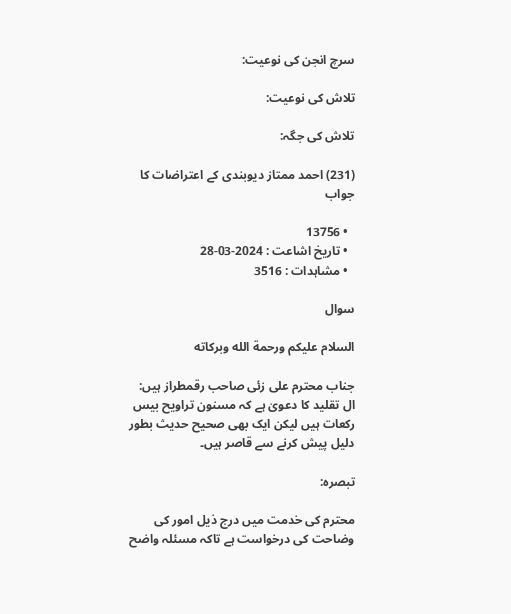سرچ انجن کی نوعیت:

تلاش کی نوعیت:

تلاش کی جگہ:

(231) احمد ممتاز دیوبندی کے اعتراضات کا جواب

  • 13756
  • تاریخ اشاعت : 2024-03-28
  • مشاہدات : 3516

سوال

السلام عليكم ورحمة الله وبركاته

جناب محترم علی زئی صاحب رقمطراز ہیں: ال تقلید کا دعویٰ ہے کہ مسنون تراویح بیس رکعات ہیں لیکن ایک بھی صحیح حدیث بطور دلیل پیش کرنے سے قاصر ہیں۔

تبصرہ:

محترم کی خدمت میں درج ذیل امور کی وضاحت کی درخواست ہے تاکہ مسئلہ واضح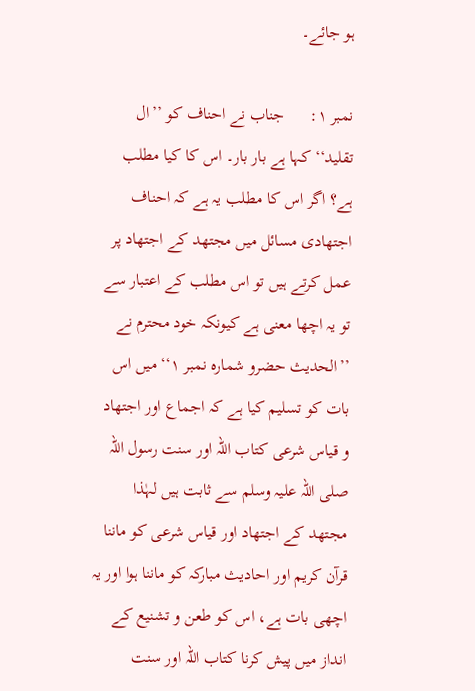ہو جائے۔

نمبر ۱:      جناب نے احناف کو ’’ال تقلید‘‘ کہا ہے بار بار۔ اس کا کیا مطلب ہے؟ اگر اس کا مطلب یہ ہے کہ احناف اجتھادی مسائل میں مجتھد کے اجتھاد پر عمل کرتے ہیں تو اس مطلب کے اعتبار سے تو یہ اچھا معنی ہے کیونکہ خود محترم نے ’’الحدیث حضرو شمارہ نمبر ۱‘‘ میں اس بات کو تسلیم کیا ہے کہ اجماع اور اجتھاد و قیاس شرعی کتاب اللہ اور سنت رسول اللہ صلی اللہ علیہ وسلم سے ثابت ہیں لہٰذا مجتھد کے اجتھاد اور قیاس شرعی کو ماننا قرآن کریم اور احادیث مبارکہ کو ماننا ہوا اور یہ اچھی بات ہے، اس کو طعن و تشنیع کے انداز میں پیش کرنا کتاب اللہ اور سنت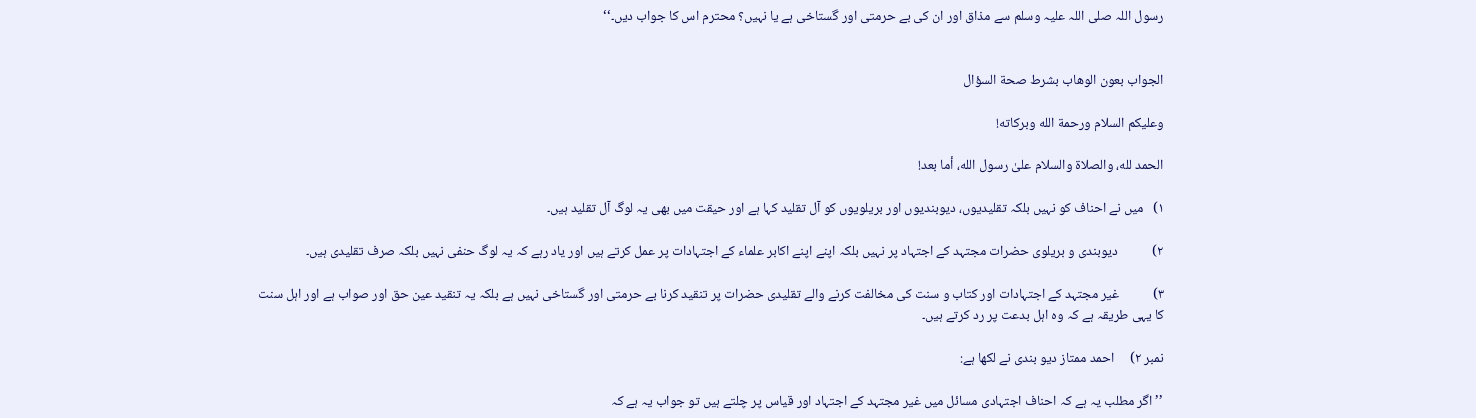رسول اللہ صلی اللہ علیہ وسلم سے مذاق اور ان کی بے حرمتی اور گستاخی ہے یا نہیں؟ محترم اس کا جواب دیں۔‘‘


الجواب بعون الوهاب بشرط صحة السؤال

وعلیکم السلام ورحمة الله وبرکاته!

الحمد لله، والصلاة والسلام علىٰ رسول الله، أما بعد!

۱)   ميں نے احناف کو نہیں بلکہ تقلیدیوں، دیوبندیوں اور بریلویوں کو آل تقلید کہا ہے اور حیقت میں بھی یہ لوگ آل تقلید ہیں۔

۲)           دیوبندی و بریلوی حضرات مجتہد کے اجتہاد پر نہیں بلکہ اپنے اپنے اکابر علماء کے اجتہادات پر عمل کرتے ہیں اور یاد رہے کہ یہ لوگ حنفی نہیں بلکہ صرف تقلیدی ہیں۔

۳)           غیر مجتہد کے اجتہادات اور کتاب و سنت کی مخالفت کرنے والے تقلیدی حضرات پر تنقید کرنا بے حرمتی اور گستاخی نہیں ہے بلکہ یہ تنقید عین حق اور صواب ہے اور اہل سنت کا یہی طریقہ ہے کہ وہ اہل بدعت پر رد کرتے ہیں۔

نمبر ۲)     احمد ممتاز دیو بندی نے لکھا ہے:

’’اگر مطلب یہ ہے کہ احناف اجتہادی مسائل میں غیر مجتہد کے اجتہاد اور قیاس پر چلتے ہیں تو جواب یہ ہے کہ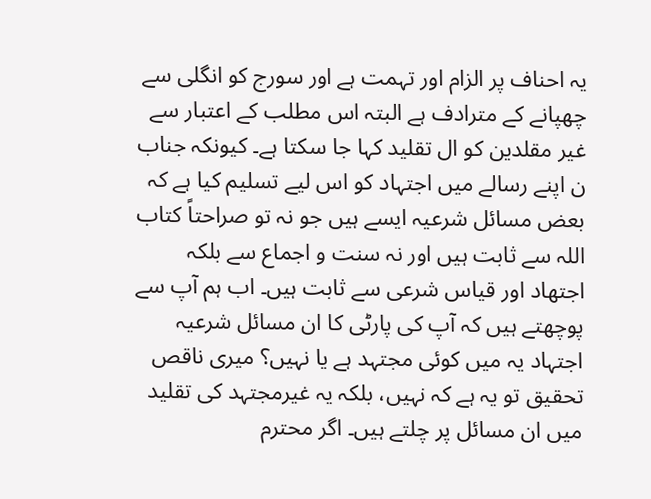یہ احناف پر الزام اور تہمت ہے اور سورج کو انگلی سے چھپانے کے مترادف ہے البتہ اس مطلب کے اعتبار سے غیر مقلدین کو ال تقلید کہا جا سکتا ہے۔ کیونکہ جناب ن اپنے رسالے میں اجتہاد کو اس لیے تسلیم کیا ہے کہ بعض مسائل شرعیہ ایسے ہیں جو نہ تو صراحتاً کتاب اللہ سے ثابت ہیں اور نہ سنت و اجماع سے بلکہ اجتھاد اور قیاس شرعی سے ثابت ہیں۔ اب ہم آپ سے پوچھتے ہیں کہ آپ کی پارٹی کا ان مسائل شرعیہ اجتہاد یہ میں کوئی مجتہد ہے یا نہیں؟ میری ناقص تحقیق تو یہ ہے کہ نہیں، بلکہ یہ غیرمجتہد کی تقلید میں ان مسائل پر چلتے ہیں۔ اگر محترم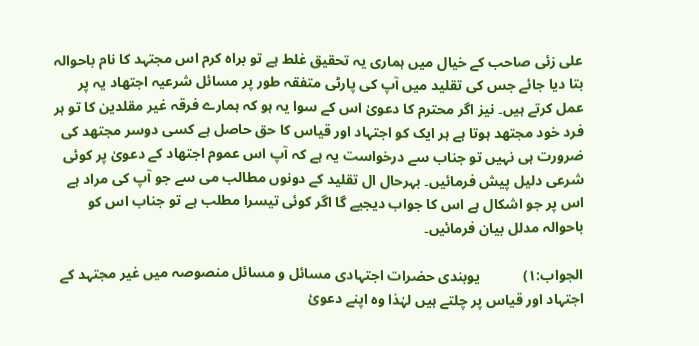علی زئی صاحب کے خیال میں ہماری یہ تحقیق غلط ہے تو براہ کرم اس مجتہد کا نام باحوالہ بتا دیا جائے جس کی تقلید میں آپ کی پارٹی متفقہ طور پر مسائل شرعیہ اجتھاد یہ پر عمل کرتے ہیں۔ نیز اگر محترم کا دعویٰ اس کے سوا یہ ہو کہ ہمارے فرقہ غیر مقلدین کا تو ہر فرد خود مجتھد ہوتا ہے ہر ایک کو اجتہاد اور قیاس کا حق حاصل ہے کسی دوسر مجتھد کی ضرورت ہی نہیں تو جناب سے درخواست یہ ہے کہ آپ اس عموم اجتھاد کے دعویٰ پر کوئی شرعی دلیل پیش فرمائیں۔ بہرحال ال تقلید کے دونوں مطالب می سے جو آپ کی مراد ہے اس پر جو اشکال ہے اس کا جواب دیجیے گا اگر کوئی تیسرا مطلب ہے تو جناب اس کو باحوالہ مدلل بیان فرمائیں۔

الجواب:۱)            یوبندی حضرات اجتہادی مسائل و مسائل منصوصہ میں غیر مجتہد کے اجتہاد اور قیاس پر چلتے ہیں لہٰذا وہ اپنے دعویٔ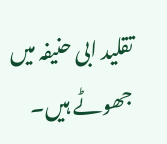تقلید ابی حنیفہ میں جھوٹے ہیں۔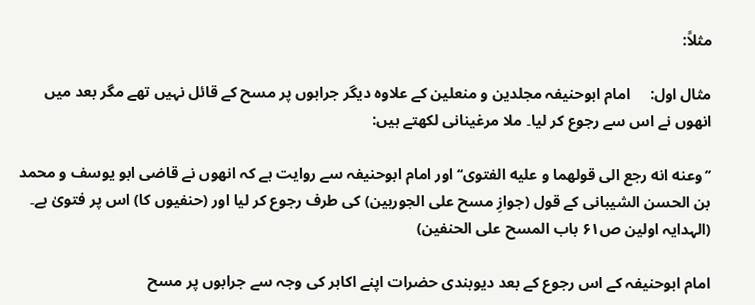مثلاً:

مثال اول:     امام ابوحنیفہ مجلدین و منعلین کے علاوہ دیگر جرابوں پر مسح کے قائل نہیں تھے مگر بعد میں انھوں نے اس سے رجوع کر لیا۔ ملا مرغینانی لکھتے ہیں:

’’وعنه انه رجع الی قولهما و علیه الفتوی‘‘ اور امام ابوحنیفہ سے روایت ہے کہ انھوں نے قاضی ابو یوسف و محمد بن الحسن الشیبانی کے قول (جوازِ مسح علی الجوربین) کی طرف رجوع کر لیا اور (حنفیوں کا) اس پر فتویٰ ہے۔ (الہدایہ اولین ص۶۱ باب المسح علی الحنفین)

امام ابوحنیفہ کے اس رجوع کے بعد دیوبندی حضرات اپنے اکابر کی وجہ سے جرابوں پر مسح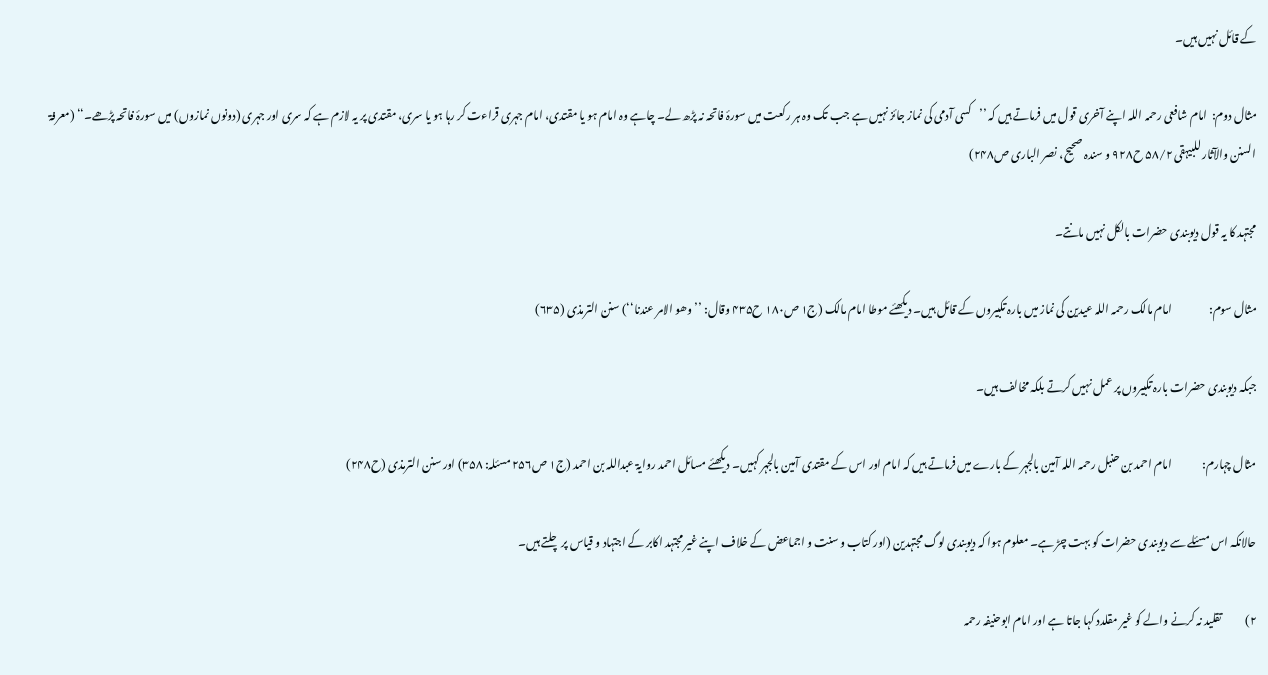کے قائل نہیں ہیں۔

مثال دوم:  امام شافعی رحمہ اللہ اپنے آخری قول میں فرماتے ہیں کہ ’’کسی آدمی کی نماز جائز نہیں ہے جب تک وہ ہر رکعت میں سورۂ فاتحہ نہ پڑھ لے۔ چاہے وہ امام ہو یا مقتدی، امام جہری قراءت کر رہا ہو یا سری، مقتدی پر یہ لازم ہے کہ سری اور جہری (دونوں نمازوں) میں سورۂ فاتحہ پڑھے۔‘‘ (معرفۃ السنن والآثار للبیہقی ۵۸/۲ ح۹۲۸ و سندہ صحیح، نصر الباری ص۲۴۸)

مجتہد کا یہ قول دیوبندی حضرات بالکل نہیں مانتے۔

مثال سوم:                 امام مالک رحمہ اللہ عیدین کی نماز میں بارہ تکبیروں کے قائل ہیں۔ دیکھئے موطا امام مالک (ج۱ ص۱۸۰ ح۴۳۵ وقال: ’’وھو الامر عندنا‘‘) سنن الترمذی (۶۳۵)

جبکہ دیوبندی حضرات بارہ تکبیروں پر عمل نہیں کرتے بلکہ مخالف ہیں۔

مثال چہارم:              امام احمد بن حنبل رحمہ اللہ آمین بالجہر کے بارے میں فرماتے ہیں کہ امام اور اس کے مقتدی آمین بالجہر کہیں۔ دیکھئے مسائل احمد روایۃ عبداللہ بن احمد (ج۱ ص۲۵۶ مسئلہ: ۳۵۸) اور سنن الترمذی (ح۲۴۸)

حالانکہ اس مسئلے سے دیوبندی حضرات کو بہت چڑ ہے۔ معلوم ہوا کہ دیوبندی لوگ مجتہدین (اور کتاب و سنت و اجماعض کے خلاف اپنے غیر مجتہد اکابر کے اجتہاد و قیاس پر چلتے ہیں۔

۲)           تقلید نہ کرنے والے کو غیر مقلدد کہا جاتا ہے اور امام ابوحنیفہ رحمہ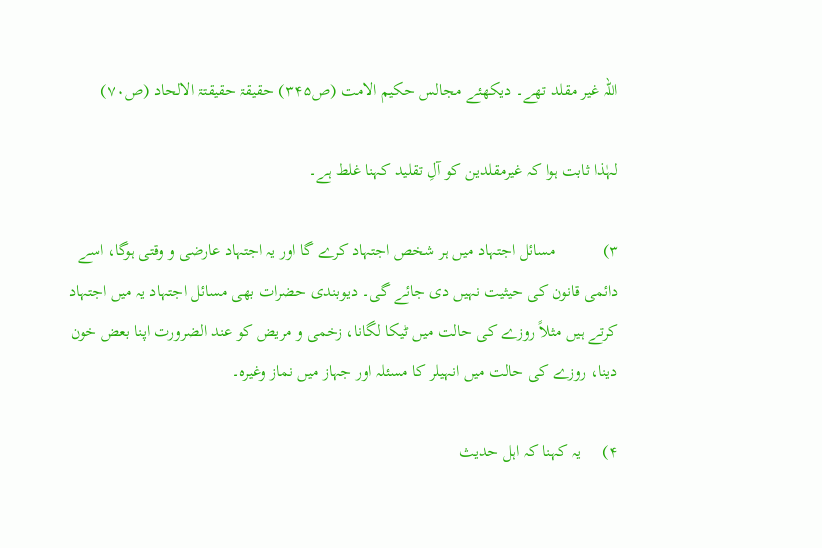اللہ غیر مقلد تھے۔ دیکھئے مجالس حکیم الامت (ص۳۴۵) حقیقۃ حقیقتۃ الالحاد (ص۷۰)

لہٰذا ثابت ہوا کہ غیرمقلدین کو آلِ تقلید کہنا غلط ہے۔

۳)           مسائل اجتہاد میں ہر شخص اجتہاد کرے گا اور یہ اجتہاد عارضی و وقتی ہوگا، اسے دائمی قانون کی حیثیت نہیں دی جائے گی۔ دیوبندی حضرات بھی مسائل اجتہاد یہ میں اجتہاد کرتے ہیں مثلاً روزے کی حالت میں ٹیکا لگانا، زخمی و مریض کو عند الضرورت اپنا بعض خون دینا، روزے کی حالت میں انہیلر کا مسئلہ اور جہاز میں نماز وغیرہ۔

۴)     یہ کہنا کہ اہل حدیث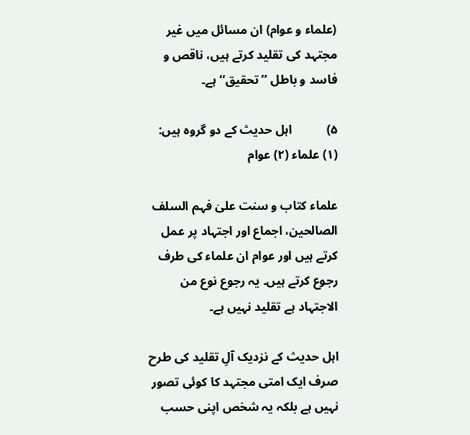(علماء و عوام) ان مسائل میں غیر مجتہد کی تقلید کرتے ہیں، ناقص و فاسد و باطل ’’تحقیق‘‘ ہے۔

۵)           اہل حدیث کے دو گروہ ہیں: (۱) علماء (۲) عوام

علماء کتاب و سنت علیٰ فہم السلف الصالحین، اجماع اور اجتہاد پر عمل کرتے ہیں اور عوام ان علماء کی طرف رجوع کرتے ہیں۔ یہ رجوع نوع من الاجتہاد ہے تقلید نہیں ہے۔

اہل حدیث کے نزدیک آلِ تقلید کی طرح صرف ایک امتی مجتہد کا کوئی تصور نہیں ہے بلکہ یہ شخص اپنی حسب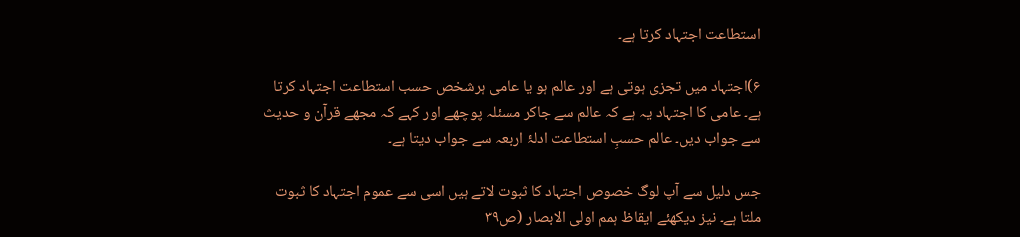استطاعت اجتہاد کرتا ہے۔

۶)اجتہاد میں تجزی ہوتی ہے اور عالم ہو یا عامی ہرشخص حسب استطاعت اجتہاد کرتا ہے۔ عامی کا اجتہاد یہ ہے کہ عالم سے جاکر مسئلہ پوچھے اور کہے کہ مجھے قرآن و حدیث سے جواب دیں۔ عالم حسبِ استطاعت ادلۂ اربعہ سے جواب دیتا ہے۔

جس دلیل سے آپ لوگ خصوص اجتہاد کا ثبوت لاتے ہیں اسی سے عموم اجتہاد کا ثبوت ملتا ہے۔ نیز دیکھئے ایقاظ ہمم اولی الابصار (ص۳۹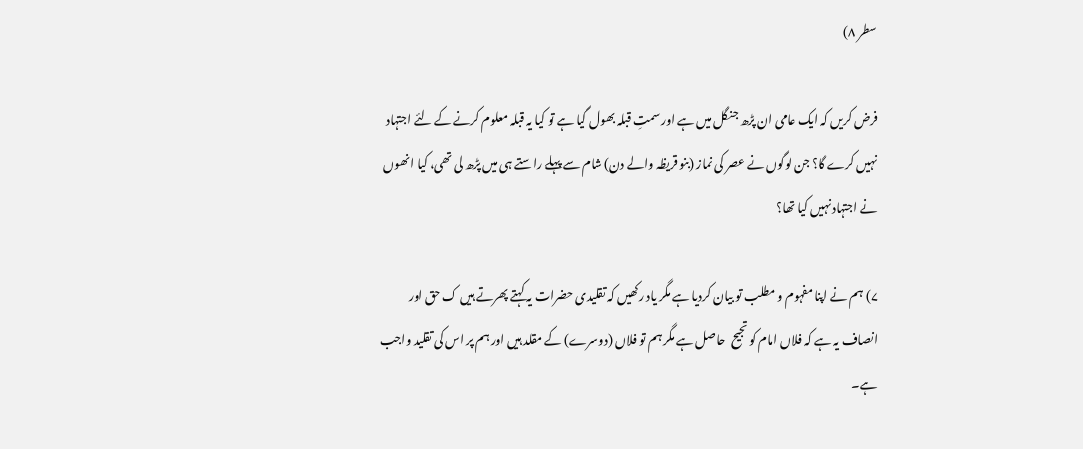سطر ۸)

فرض کریں کہ ایک عامی ان پڑھ جنگل میں ہے اور سمتِ قبلہ بھول گیا ہے تو کیا یہ قبلہ معلوم کرنے کے لئے اجتہاد نہیں کرے گا؟ جن لوگوں نے عصر کی نماز (بنو قریظہ والے دن) شام سے پہلے راستے ہی میں پڑھ لی تھی، کیا انھوں نے اجتہاد نہیں کیا تھا؟

۷) ہم نے اپنا مفہوم و مطلب تو بیان کردیا ہے مگر یاد رکھیں کہ تقلیدی حضرات یہ کہتے پھرتے ہیں ک حق اور انصاف یہ ہے کہ فلاں امام کو تجیح  حاصل ہے مگر ہم تو فلاں (دوسرے) کے مقلد ہیں اور ہم پر اس کی تقلید واجب ہے۔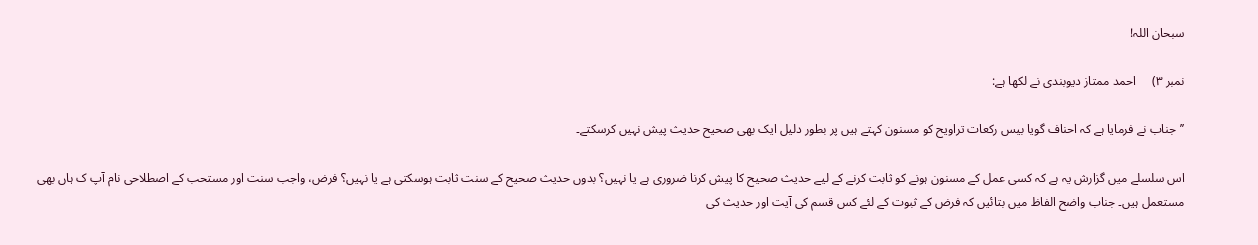سبحان اللہ!

نمبر ۳)     احمد ممتاز دیوبندی نے لکھا ہے:

’’جناب نے فرمایا ہے کہ احناف گویا بیس رکعات تراویح کو مسنون کہتے ہیں پر بطور دلیل ایک بھی صحیح حدیث پیش نہیں کرسکتے۔

اس سلسلے میں گزارش یہ ہے کہ کسی عمل کے مسنون ہونے کو ثابت کرنے کے لیے حدیث صحیح کا پیش کرنا ضروری ہے یا نہیں؟ بدوں حدیث صحیح کے سنت ثابت ہوسکتی ہے یا نہیں؟ فرض، واجب سنت اور مستحب کے اصطلاحی نام آپ ک ہاں بھی مستعمل ہیں۔ جناب واضح الفاظ میں بتائیں کہ فرض کے ثبوت کے لئے کس قسم کی آیت اور حدیث کی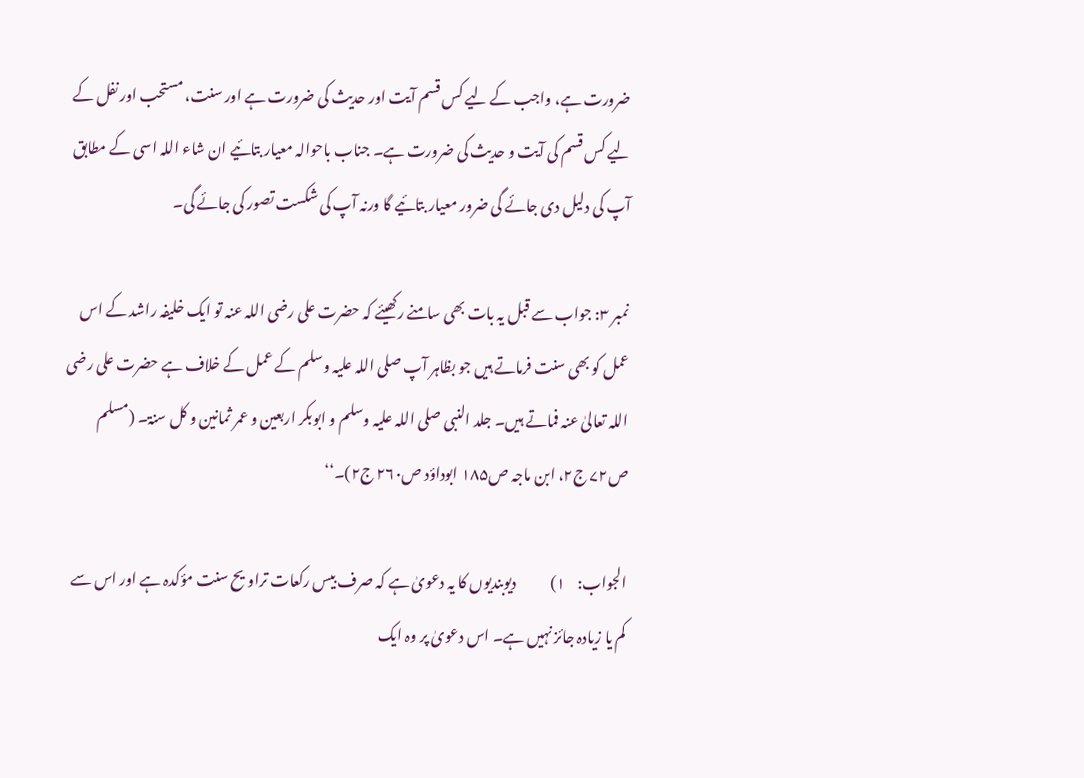ضرورت ہے، واجب کے لیے کس قسم آیت اور حدیث کی ضرورت ہے اور سنت، مستحب اور نفل کے لیے کس قسم کی آیت و حدیث کی ضرورت ہے۔ جناب باحوالہ معیار بتائیے ان شاء اللہ اسی کے مطابق آپ کی دلیل دی جائے گی ضرور معیار بتائیے گا ورنہ آپ کی شکست تصور کی جائے گی۔

نمبر ۳: جواب سے قبل یہ بات بھی سامنے رکھیئے کہ حضرت علی رضی اللہ عنہ تو ایک خلیفہ راشد کے اس عمل کو بھی سنت فرماتے ہیں جو بظاہر آپ صلی اللہ علیہ وسلم کے عمل کے خلاف ہے حضرت علی رضی اللہ تعالیٰ عنہ فماتے ہیں۔ جلد النبی صلی اللہ علیہ وسلم و ابوبکر اربعین و عمر ثمانین و کل سنۃ۔ (مسلم ص۷۲ ج۲، ابن ماجہ ص۱۸۵ ابوداؤد ص۲۶۰ ج۲)۔‘‘

الجواب:    ۱)            دیوبندیوں کا یہ دعویٰ ہے کہ صرف بیس رکعات تراویح سنت مؤکدہ ہے اور اس سے کم یا زیادہ جائز نہیں ہے۔ اس دعویٰ پر وہ ایک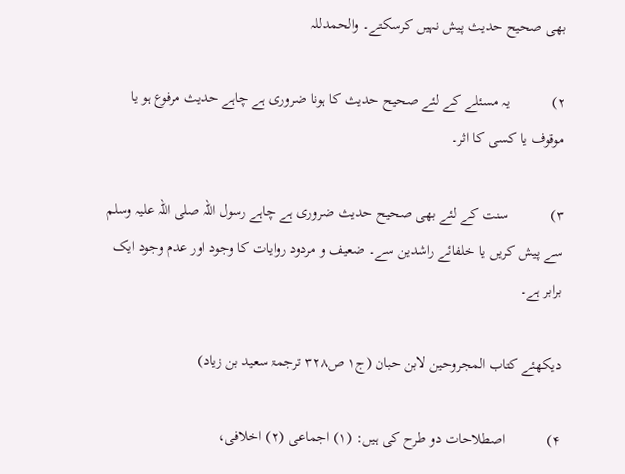بھی صحیح حدیث پیش نہیں کرسکتے۔ والحمدللہ

۲)           يہ مسئلے کے لئے صحیح حدیث کا ہونا ضروری ہے چاہے حدیث مرفوع ہو یا موقوف یا کسی کا اثر۔

۳)           سنت کے لئے بھی صحیح حدیث ضروری ہے چاہے رسول اللہ صلی اللہ علیہ وسلم سے پیش کریں یا خلفائے راشدین سے۔ ضعیف و مردود روایات کا وجود اور عدم وجود ایک برابر ہے۔

دیکھئے کتاب المجروحین لابن حبان (ج۱ ص۳۲۸ ترجمۃ سعید بن زیاد)

۴)           اصطلاحات دو طرح کی ہیں: (۱) اجماعی (۲) اخلافی،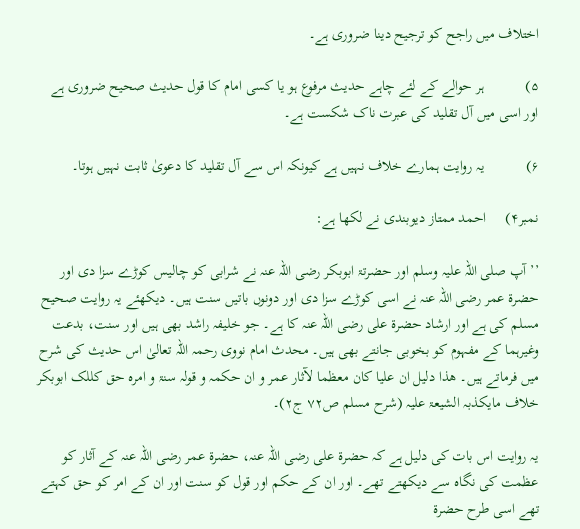اختلاف میں راجح کو ترجیح دینا ضروری ہے۔

۵)           ہر حوالے کے لئے چاہے حدیث مرفوع ہو یا کسی امام کا قول حدیث صحیح ضروری ہے اور اسی میں آل تقلید کی عبرت ناک شکست ہے۔

۶)           یہ روایت ہمارے خلاف نہیں ہے کیونکہ اس سے آل تقلید کا دعویٰ ثابت نہیں ہوتا۔

نمبر۴)     احمد ممتاز دیوبندی نے لکھا ہے:

’’آپ صلی اللہ علیہ وسلم اور حضرتۃ ابوبکر رضی اللہ عنہ نے شرابی کو چالیس کوڑے سزا دی اور حضرۃ عمر رضی اللہ عنہ نے اسی کوڑے سزا دی اور دونوں باتیں سنت ہیں۔ دیکھئے یہ روایت صحیح مسلم کی ہے اور ارشاد حضرۃ علی رضی اللہ عنہ کا ہے۔ جو خلیفہ راشد بھی ہیں اور سنت، بدعت وغیرہما کے مفہوم کو بخوبی جانتے بھی ہیں۔ محدث امام نووی رحمہ اللہ تعالیٰ اس حدیث کی شرح میں فرماتے ہیں۔ ھذا دلیل ان علیا کان معظما لآثار عمر و ان حکمہ و قولہ سنۃ و امرہ حق کللک ابوبکر خلاف مایکذبہ الشیعۃ علیہ (شرح مسلم ص۷۲ ج۲)۔

یہ روایت اس بات کی دلیل ہے کہ حضرۃ علی رضی اللہ عنہ، حضرۃ عمر رضی اللہ عنہ کے آثار کو عظمت کی نگاہ سے دیکھتے تھے۔ اور ان کے حکم اور قول کو سنت اور ان کے امر کو حق کہتے تھے اسی طرح حضرۃ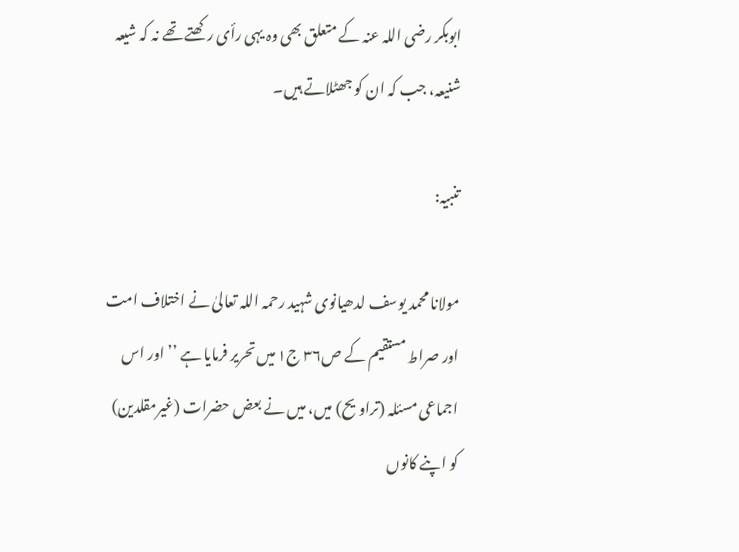ابوبکر رضی اللہ عنہ کے متعلق بھی وہ یہی رأی رکھتے تھے نہ کہ شیعہ شنیعہ، جب کہ ان کو جھٹلاتے ہیں۔

تنبیہ:

مولانا محمد یوسف لدھیانوی شہید رحمہ اللہ تعالیٰ نے اختلاف امت اور صراط مستقیم کے ص۳۶ ج۱ میں تحریر فرمایا ہے ’’اور اس اجماعی مسئلہ (تراویح) میں، میں نے بعض حضرات (غیرمقلدین) کو اپنے کانوں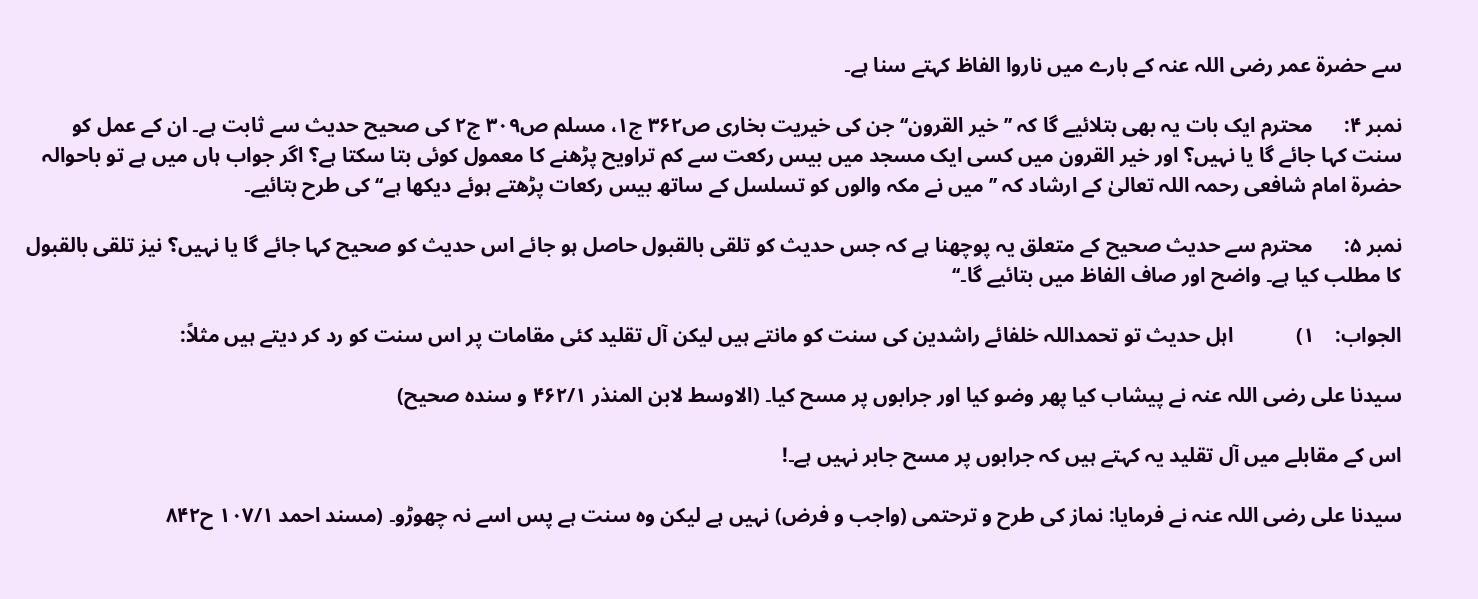سے حضرۃ عمر رضی اللہ عنہ کے بارے میں ناروا الفاظ کہتے سنا ہے۔

نمبر ۴:      محترم ایک بات یہ بھی بتلائیے گا کہ ’’خیر القرون‘‘ جن کی خیریت بخاری ص۳۶۲ ج۱، مسلم ص۳۰۹ ج۲ کی صحیح حدیث سے ثابت ہے۔ ان کے عمل کو سنت کہا جائے گا یا نہیں؟ اور خیر القرون میں کسی ایک مسجد میں بیس رکعت سے کم تراویح پڑھنے کا معمول کوئی بتا سکتا ہے؟ اگر جواب ہاں میں ہے تو باحوالہ حضرۃ امام شافعی رحمہ اللہ تعالیٰ کے ارشاد کہ ’’میں نے مکہ والوں کو تسلسل کے ساتھ بیس رکعات پڑھتے ہوئے دیکھا ہے‘‘ کی طرح بتائیے۔

نمبر ۵:      محترم سے حدیث صحیح کے متعلق یہ پوچھنا ہے کہ جس حدیث کو تلقی بالقبول حاصل ہو جائے اس حدیث کو صحیح کہا جائے گا یا نہیں؟ نیز تلقی بالقبول کا مطلب کیا ہے۔ واضح اور صاف الفاظ میں بتائیے گا۔‘‘

الجواب:    ۱)            اہل حدیث تو تحمداللہ خلفائے راشدین کی سنت کو مانتے ہیں لیکن آل تقلید کئی مقامات پر اس سنت کو رد کر دیتے ہیں مثلاً:

سیدنا علی رضی اللہ عنہ نے پیشاب کیا پھر وضو کیا اور جرابوں پر مسح کیا۔ (الاوسط لابن المنذر ۴۶۲/۱ و سندہ صحیح)

اس کے مقابلے میں آل تقلید یہ کہتے ہیں کہ جرابوں پر مسح جابر نہیں ہے۔!

سیدنا علی رضی اللہ عنہ نے فرمایا: نماز کی طرح و ترحتمی (واجب و فرض) نہیں ہے لیکن وہ سنت ہے پس اسے نہ چھوڑو۔ (مسند احمد ۱۰۷/۱ ح۸۴۲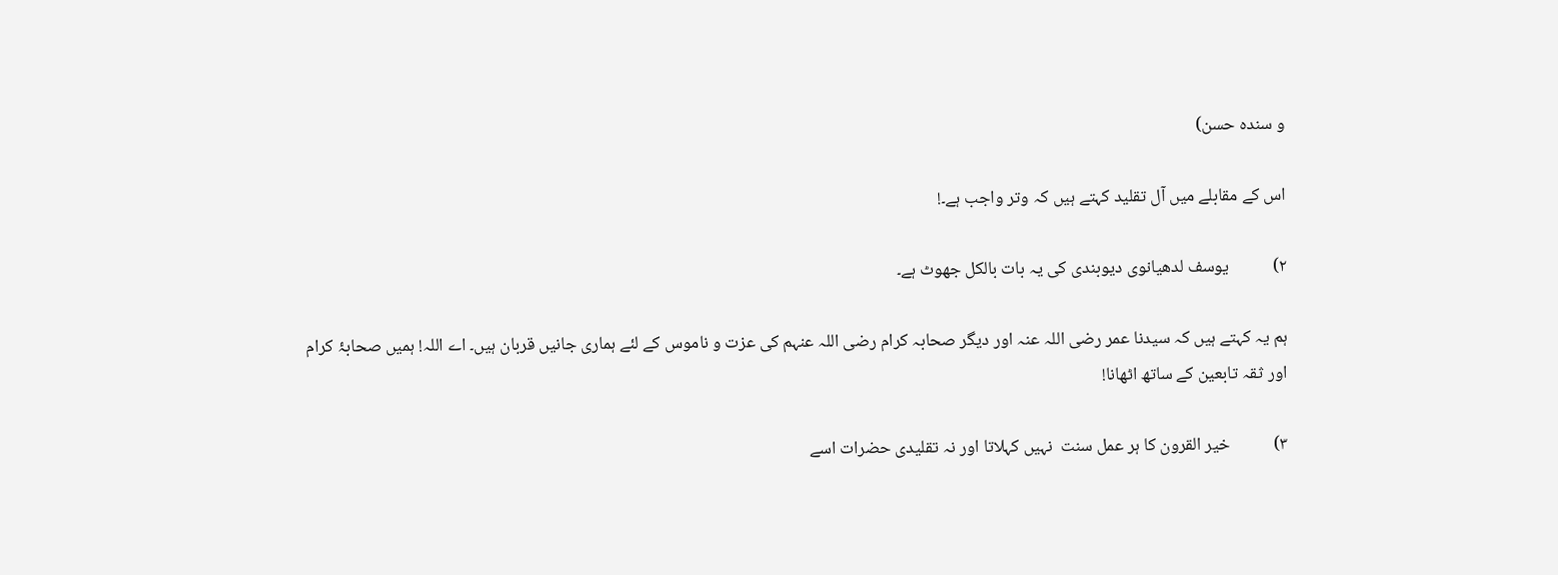و سندہ حسن)

اس کے مقابلے میں آل تقلید کہتے ہیں کہ وتر واجب ہے۔!

۲)           یوسف لدھیانوی دیوبندی کی یہ بات بالکل جھوٹ ہے۔

ہم یہ کہتے ہیں کہ سیدنا عمر رضی اللہ عنہ اور دیگر صحابہ کرام رضی اللہ عنہم کی عزت و ناموس کے لئے ہماری جانیں قربان ہیں۔ اے اللہ! ہمیں صحابۂ کرام اور ثقہ تابعین کے ساتھ اٹھانا!

۳)           خیر القرون کا ہر عمل سنت  نہیں کہلاتا اور نہ تقلیدی حضرات اسے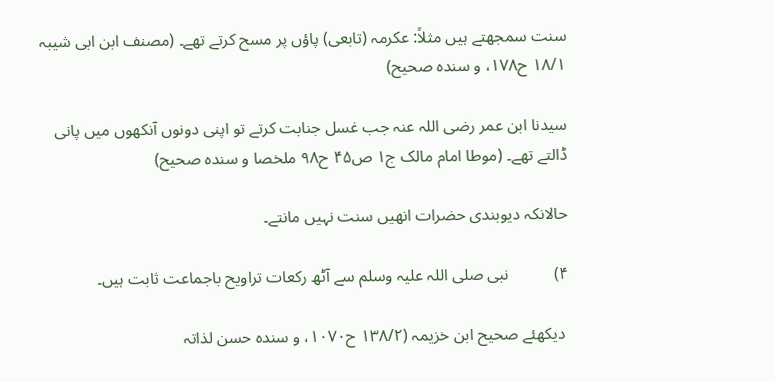سنت سمجھتے ہیں مثلاً: عکرمہ (تابعی) پاؤں پر مسح کرتے تھے۔ (مصنف ابن ابی شیبہ ۱۸/۱ ح۱۷۸، و سندہ صحیح)

سیدنا ابن عمر رضی اللہ عنہ جب غسل جنابت کرتے تو اپنی دونوں آنکھوں میں پانی ڈالتے تھے۔ (موطا امام مالک ج۱ ص۴۵ ح۹۸ ملخصا و سندہ صحیح)

حالانکہ دیوبندی حضرات انھیں سنت نہیں مانتے۔

۴)           نبی صلی اللہ علیہ وسلم سے آٹھ رکعات تراویح باجماعت ثابت ہیں۔

 دیکھئے صحیح ابن خزیمہ (۱۳۸/۲ ح۱۰۷۰، و سندہ حسن لذاتہ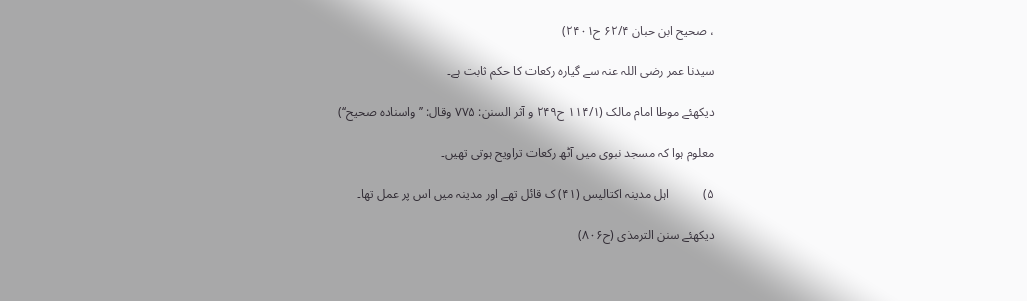، صحیح ابن حبان ۶۲/۴ ح۲۴۰۱)

سیدنا عمر رضی اللہ عنہ سے گیارہ رکعات کا حکم ثابت ہے۔

دیکھئے موطا امام مالک (۱۱۴/۱ ح۲۴۹ و آثر السنن: ۷۷۵ وقال: ’’واسنادہ صحیح‘‘)

معلوم ہوا کہ مسجد نبوی میں آٹھ رکعات تراویح ہوتی تھیں۔

۵)           اہل مدینہ اکتالیس (۴۱) ک قائل تھے اور مدینہ میں اس پر عمل تھا۔

دیکھئے سنن الترمذی (ح۸۰۶)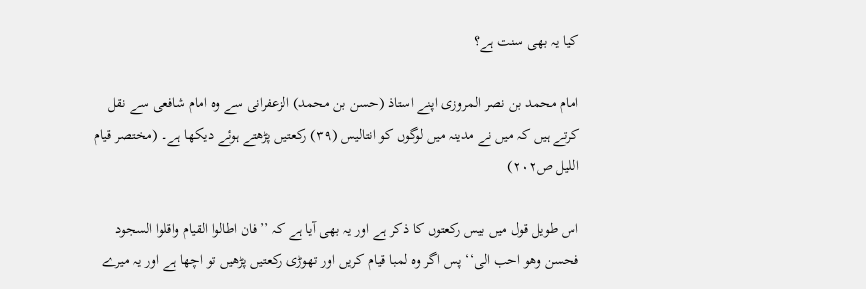کیا یہ بھی سنت ہے؟

امام محمد بن نصر المروزی اپنے استاذ (حسن بن محمد) الزعفرانی سے وہ امام شافعی سے نقل کرتے ہیں کہ میں نے مدینہ میں لوگوں کو انتالیس (۳۹) رکعتیں پڑھتے ہوئے دیکھا ہے۔ (مختصر قیام اللیل ص۲۰۲)

اس طویل قول میں بیس رکعتوں کا ذکر ہے اور یہ بھی آیا ہے کہ ’’فان اطالوا القیام واقلوا السجود فحسن وهو احب الی‘‘ پس اگر وہ لمبا قیام کریں اور تھوڑی رکعتیں پڑھیں تو اچھا ہے اور یہ میرے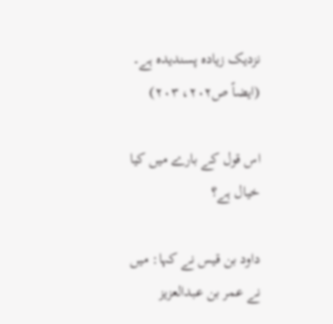نزدیک زیادہ پسندیدہ ہے۔ (ایضاً ص۲۰۲، ۲۰۳)

اس قول کے بارے میں کیا خیال ہے؟

داود بن قیس نے کہا: میں نے عمر بن عبدالعزیز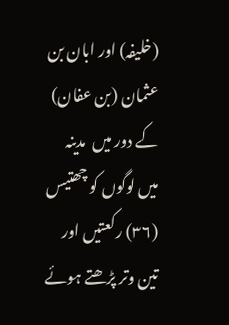(خلیفہ) اور ابان بن عثمان (بن عفان) کے دور میں  مدینہ میں لوگوں کو چھتیس (۳۶) رکعتیں اور تین وتر پڑھتے ہوئے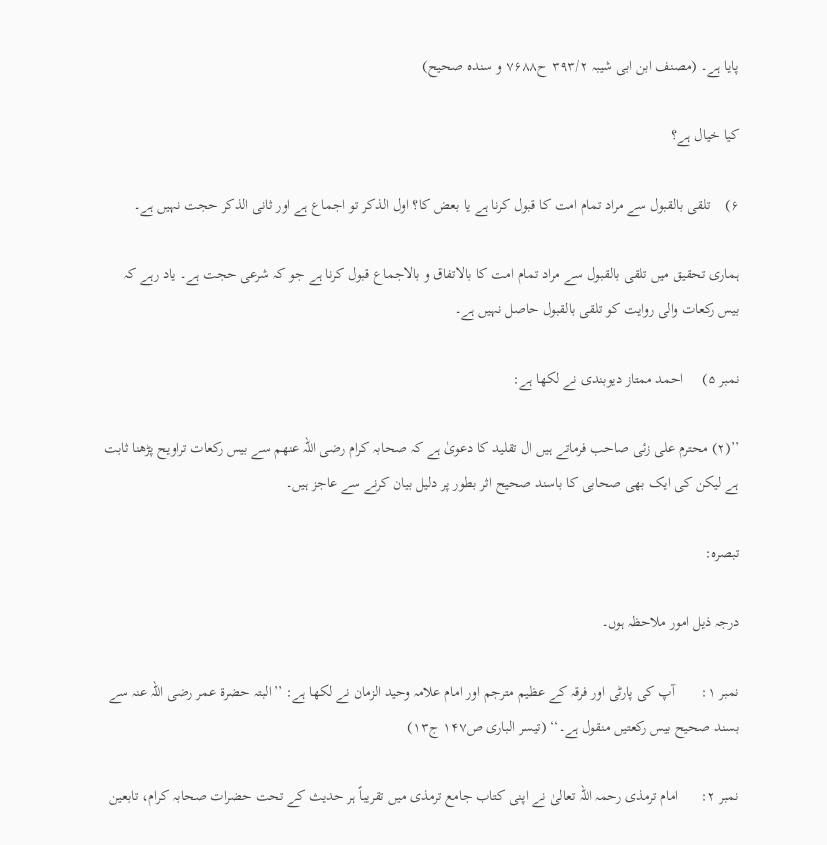پایا ہے۔ (مصنف ابن ابی شیبہ ۳۹۳/۲ ح۷۶۸۸ و سندہ صحیح)

کیا خیال ہے؟

۶)    تلقی بالقبول سے مراد تمام امت کا قبول کرنا ہے یا بعض کا؟ اول الذکر تو اجماع ہے اور ثانی الذکر حجت نہیں ہے۔

ہماری تحقیق میں تلقی بالقبول سے مراد تمام امت کا بالاتفاق و بالاجماع قبول کرنا ہے جو کہ شرعی حجت ہے۔ یاد رہے کہ بیس رکعات والی روایت کو تلقی بالقبول حاصل نہیں ہے۔

نمبر ۵)     احمد ممتاز دیوبندی نے لکھا ہے:

’’(۲) محترم علی زئی صاحب فرماتے ہیں ال تقلید کا دعویٰ ہے کہ صحابہ کرام رضی اللہ عنھم سے بیس رکعات تراویح پڑھنا ثابت ہے لیکن کی ایک بھی صحابی کا باسند صحیح اثر بطور پر دلیل بیان کرنے سے عاجز ہیں۔

تبصرہ:

درجہ ذیل امور ملاحظہ ہوں۔

نمبر ۱:       آپ کی پارٹی اور فرقہ کے عظیم مترجم اور امام علامہ وحید الزمان نے لکھا ہے: ’’البتہ حضرۃ عمر رضی اللہ عنہ سے بسند صحیح بیس رکعتیں منقول ہے۔‘‘ (تیسر الباری ص۱۴۷ ج۱۳)

نمبر ۲:      امام ترمذی رحمہ اللہ تعالیٰ نے اپنی کتاب جامع ترمذی میں تقریباً ہر حدیث کے تحت حضرات صحابہ کرام، تابعین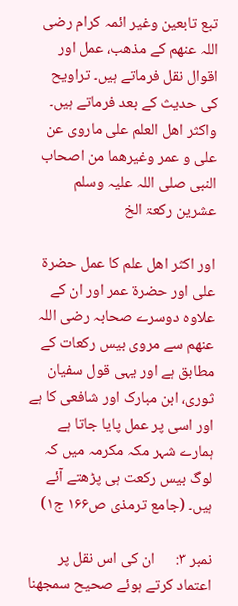تبع تابعین وغیر ائمہ کرام رضی اللہ عنھم کے مذھب، عمل اور اقوال نقل فرماتے ہیں۔ تراویح کی حدیث کے بعد فرماتے ہیں۔ واکثر اھل العلم علی ماروی عن علی و عمر وغیرھما من اصحاب النبی صلی اللہ علیہ وسلم عشرین رکعۃ الخ

اور اکثر اھل علم کا عمل حضرۃ علی اور حضرۃ عمر اور ان کے علاوہ دوسرے صحابہ رضی اللہ عنھم سے مروی بیس رکعات کے مطابق ہے اور یہی قول سفیان ثوری، ابن مبارک اور شافعی کا ہے اور اسی پر عمل پایا جاتا ہے ہمارے شہر مکہ مکرمہ میں کہ لوگ بیس رکعت ہی پڑھتے آئے ہیں۔ (جامع ترمذی ص۱۶۶ ج۱)

نمبر ۳:      ان کی اس نقل پر اعتماد کرتے ہوئے صحیح سمجھنا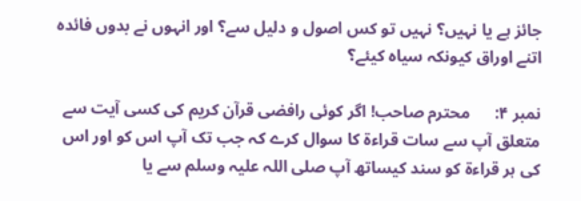جائز ہے یا نہیں؟ نہیں تو کس اصول و دلیل سے؟ اور انہوں نے بدوں فائدہ اتنے اوراق کیونکہ سیاہ کیئے؟

نمبر ۴:      محترم صاحب! اگر کوئی رافضی قرآن کریم کی کسی آیت سے متعلق آپ سے سات قراءۃ کا سوال کرے کہ جب تک آپ اس کو اور اس کی ہر قراءۃ کو سند کیساتھ آپ صلی اللہ علیہ وسلم سے یا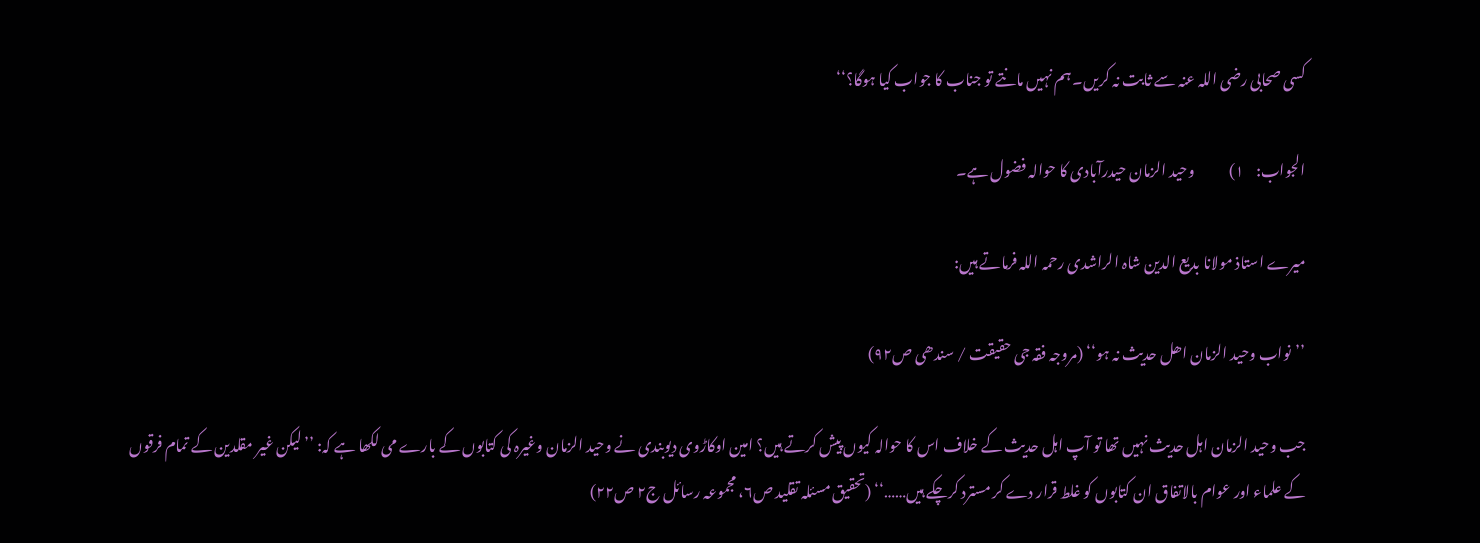کسی صحابی رضی اللہ عنہ سے ثابت نہ کریں۔ ہم نہیں مانتے تو جناب کا جواب کیا ہوگا؟‘‘

الجواب:    ۱)            وحید الزمان حیدرآبادی کا حوالہ فضول ہے۔

میرے استاذ مولانا بدیع الدین شاہ الراشدی رحمہ اللہ فرماتے ہیں:

’’نواب وحید الزمان اھل حدیث نہ ہو‘‘ (مروجہ فقہ جی حقیقت / سندھی ص۹۲)

جب وحید الزمان اہل حدیث نہیں تھا تو آپ اہل حدیث کے خلاف اس کا حوالہ کیوں پیش کرتے ہیں؟ امین اوکاڑوی دیوبندی نے وحید الزمان وغیرہ کی کتابوں کے بارے می لکھا ہے کہ: ’’لیکن غیر مقلدین کے تمام فرقوں کے علماء اور عوام بالاتفاق ان کتابوں کو غلط قرار دے کر مسترد کرچکے ہیں……‘‘ (تحقیق مسئلہ تقلید ص۶، مجموعہ رسائل ج۲ ص۲۲)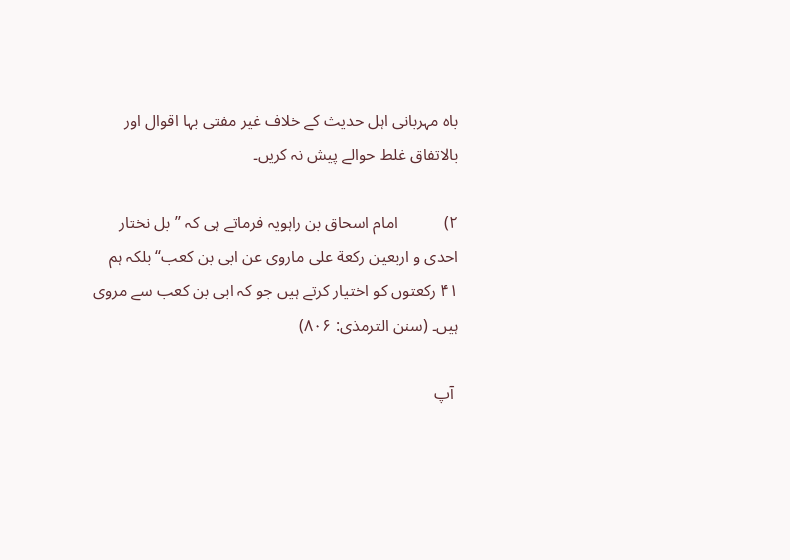باہ مہربانی اہل حدیث کے خلاف غیر مفتی بہا اقوال اور بالاتفاق غلط حوالے پیش نہ کریں۔

۲)           امام اسحاق بن راہویہ فرماتے ہی کہ ’’بل نختار احدی و اربعین رکعة علی ماروی عن ابی بن کعب‘‘ بلکہ ہم ۴۱ رکعتوں کو اختیار کرتے ہیں جو کہ ابی بن کعب سے مروی ہیں۔ (سنن الترمذی: ۸۰۶)

 آپ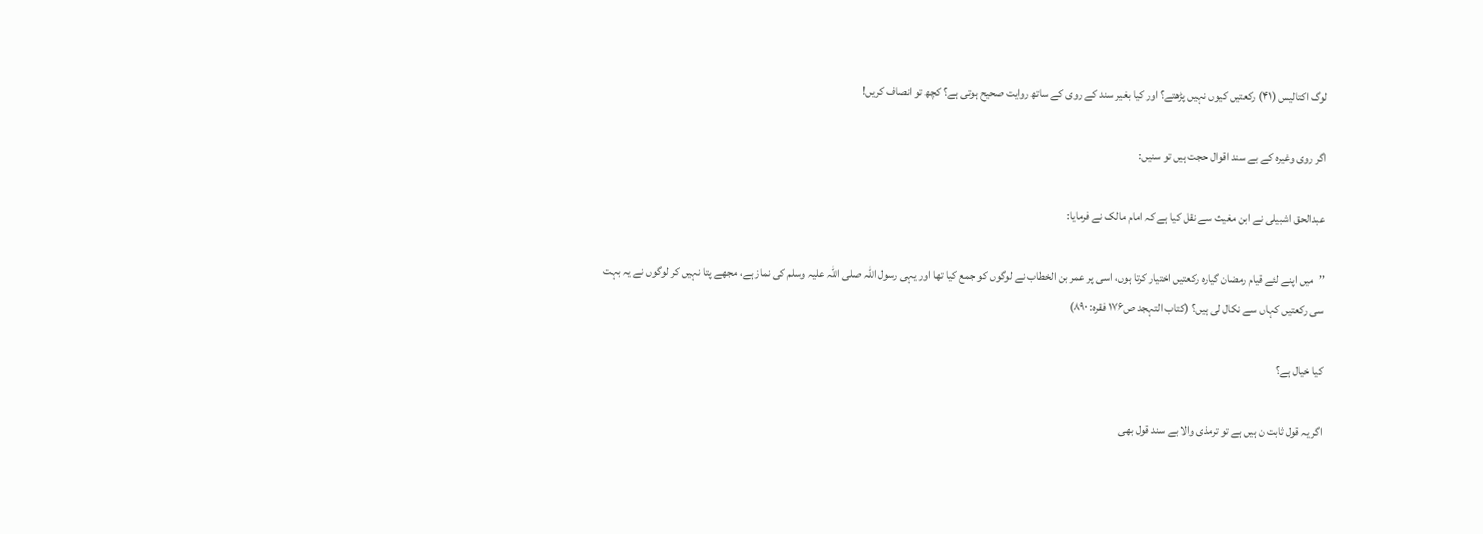لوگ اکتالیس (۴۱) رکعتیں کیوں نہیں پڑھتے؟ اور کیا بغیر سند کے روی کے ساتھ روایت صحیح ہوتی ہے؟ کچھ تو انصاف کریں!

اگر روی وغیرہ کے بے سند اقوال حجت ہیں تو سنیں:

عبدالحق اشبیلی نے ابن مغیث سے نقل کیا ہے کہ امام مالک نے فرمایا:

’’میں اپنے لئے قیام رمضان گیارہ رکعتیں اختیار کرتا ہوں، اسی پر عمر بن الخطاب نے لوگوں کو جمع کیا تھا اور یہی رسول اللہ صلی اللہ علیہ وسلم کی نماز ہے، مجھے پتا نہیں کر لوگوں نے یہ بہت سی رکعتیں کہاں سے نکال لی ہیں؟ (کتاب التہجد ص۱۷۶ فقرہ: ۸۹۰)

کیا خیال ہے؟

اگر یہ قول ثابت ن ہیں ہے تو ترمذی والا بے سند قول بھی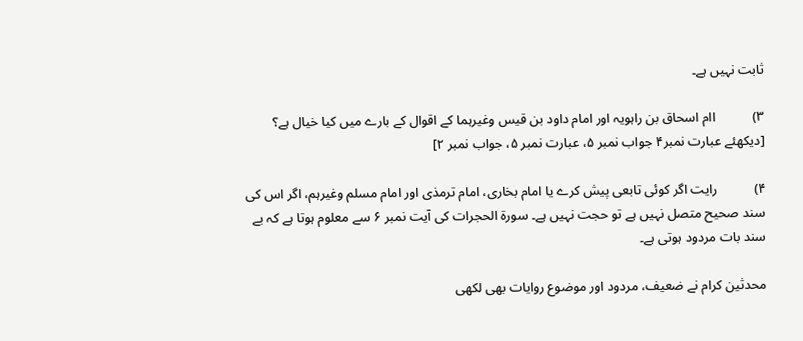ثابت نہیں ہے۔

۳)           اام اسحاق بن راہویہ اور امام داود بن قیس وغیرہما کے اقوال کے بارے میں کیا خیال ہے؟ [دیکھئے عبارت نمبر۴ جواب نمبر ۵، عبارت نمبر ۵، جواب نمبر ۲]

۴)           رایت اگر کوئی تابعی پیش کرے یا امام بخاری، امام ترمذی اور امام مسلم وغیرہم، اگر اس کی سند صحیح متصل نہیں ہے تو حجت نہیں ہے۔ سورۃ الحجرات کی آیت نمبر ۶ سے معلوم ہوتا ہے کہ بے سند بات مردود ہوتی ہے۔

محدثین کرام نے ضعیف، مردود اور موضوع روایات بھی لکھی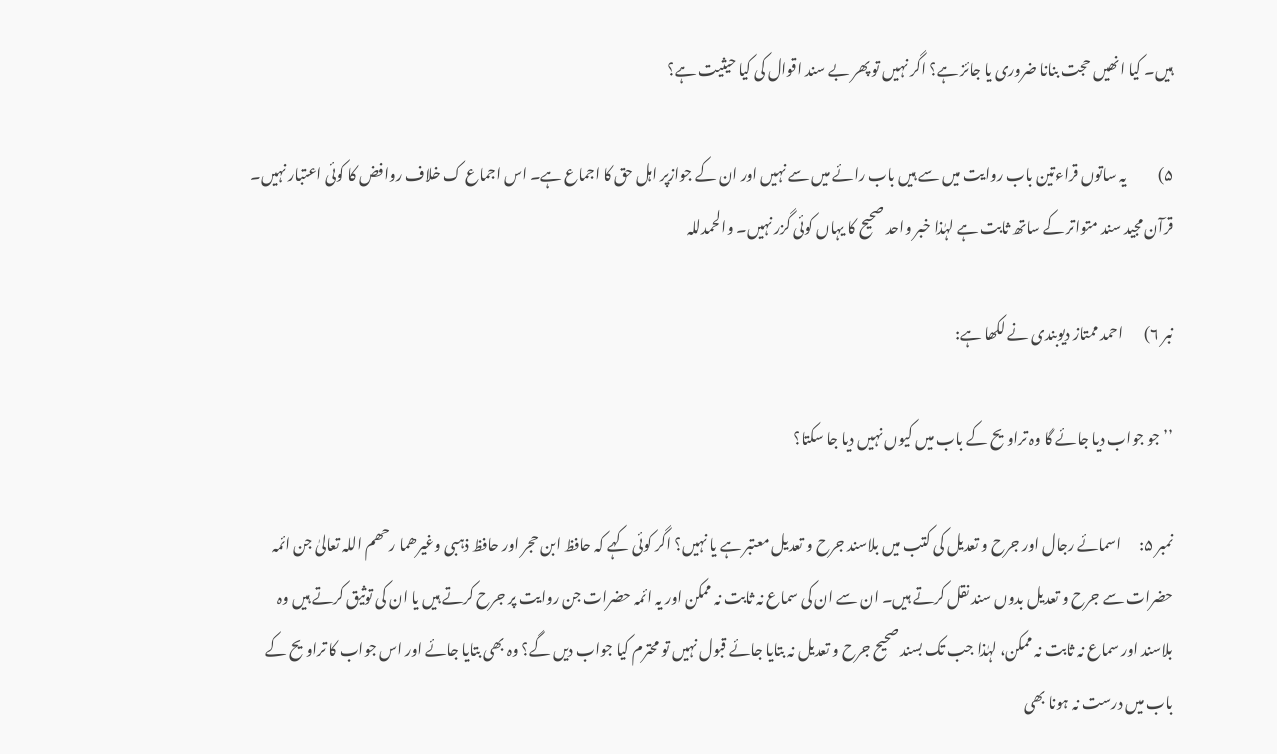ہیں۔ کیا انھیں حجت بنانا ضروری یا جائز ہے؟ اگر نہیں تو پھر بے سند اقوال کی کیا حیثیت ہے؟

۵)           یہ ساتوں قراءتین باب روایت میں سے ہیں باب رائے میں سے نہیں اور ان کے جوازپر اہل حق کا اجماع ہے۔ اس اجماع ک خلاف روافض کا کوئی اعتبار نہیں۔ قرآن مجید سند متواتر کے ساتھ ثابت ہے لہٰذا خبر واحد صحیح کا یہاں کوئی گزر نہیں۔ والحمدللہ

نبر ۶)       احمد ممتاز دیوبندی نے لکھا ہے:

’’جو جواب دیا جائے گا وہ تراویح کے باب میں کیوں نہیں دیا جا سکتا؟

نمبر ۵:      اسمائے رجال اور جرح و تعدیل کی کتب میں بلاسند جرح و تعدیل معتبر ہے یا نہیں؟ اگر کوئی کہے کہ حافظ ابن حجر اور حافظ ذہبی وغیرھما رحھم اللہ تعالیٰ جن ائمہ حضرات سے جرح و تعدیل بدوں سند نقل کرتے ہیں۔ ان سے ان کی سماع نہ ثابت نہ ممکن اور یہ ائمہ حضرات جن روایت پر جرح کرتے ہیں یا ان کی توثیق کرتے ہیں وہ بلاسند اور سماع نہ ثابت نہ ممکن، لہٰذا جب تک بسند صحیح جرح و تعدیل نہ بتایا جائے قبول نہیں تو محترم کیا جواب دیں گے؟ وہ بھی بتایا جائے اور اس جواب کا تراویح کے باب میں درست نہ ہونا بھی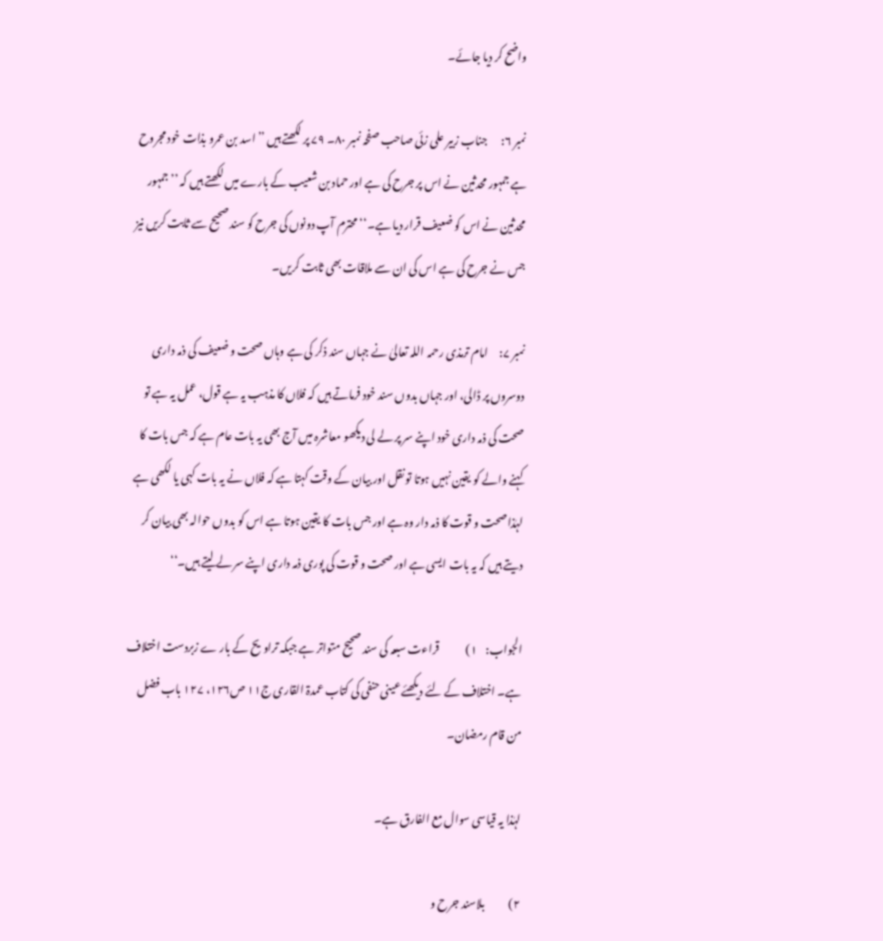واضح کر دیا جائے۔

نمبر ۶:      جناب زبیر علی زئی صاحب صفحہ نمبر ۸۰۔ ۷۹ پر لکھتے ہیں ’’اسد بن عمرو بذات خود مجروح ہے جمہور محدثین نے اس پر جرح کی ہے اور حماد بن شعیب کے بارے میں لکھتے ہیں کہ ’’جمہور محدثین نے اس کو ضعیف قرار دیا ہے۔‘‘ محترم آپ دونوں کی جرح کو سند صحیح سے ثابت کریں نیز جس نے جرح کی ہے اس کی ان سے ملاقات بھی ثابت کریں۔

نمبر ۷:     امام ترمذی رحمہ اللہ تعالیٰ نے جہاں سند ذکر کی ہے وہاں صحت و ضعیف کی ذمہ داری دوسروں پر ڈالی، اور جہاں بدوں سند خود فرماتے ہیں کہ فلاں کا مذہب یہ ہے قول، عمل یہ ہے تو صحت کی ذمہ داری خود اپنے سر پر لے لی دیکھو معاشرہ میں آج بھی یہ بات عام ہے کہ جس بات کا کہنے والے کو یقین نہیں ہوتا تو نقل اور بیان کے وقت کہتا ہے کہ فلاں نے یہ بات کہی یا لکھی ہے لہٰذا صحت و قوت کا ذمہ دار وہ ہے اور جس بات کا یقین ہوتا ہے اس کو بدوں حوالہ بھی بیان کر دیتے ہیں کہ یہ بات ایسی ہے اور صحت و قوت کی پوری ذمہ داری اپنے سر لے لیتے ہیں۔‘‘

الجواب:    ۱)            قراءت سبعہ کی سند صحیح متواتر ہے جبکہ تراویح کے بار ے زبردست اختلاف ہے۔ اختلاف کے لئے دیکھئے عینی حنفی کی کتاب عمدۃ القاری ج۱۱ ص۱۲۶، ۱۲۷ باب فضل من قام رمضان۔

لہٰذا یہ قیاسی سوال مع الفارق ہے۔

۲)           بلاسند جرح و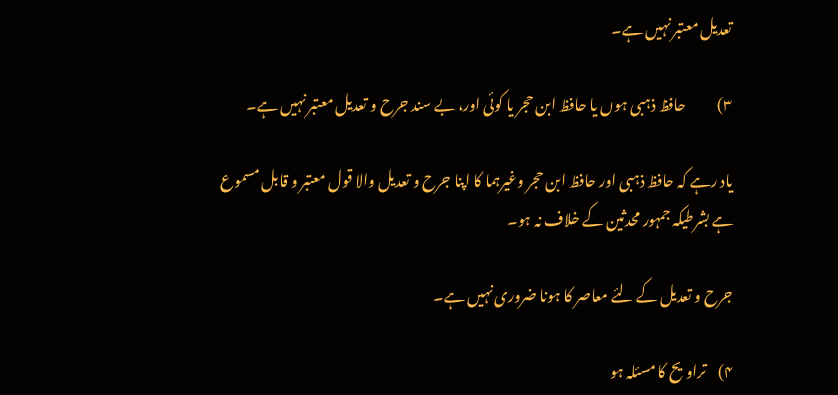تعدیل معتبر نہیں ہے۔

۳)           حافظ ذہبی ہوں یا حافظ ابن حجر یا کوئی اور، بے سند جرح و تعدیل معتبر نہیں ہے۔

یاد رہے کہ حافظ ذہبی اور حافظ ابن حجر وغیرہما کا اپنا جرح و تعدیل والا قول معتبر و قابل مسموع ہے بشرطیکہ جمہور محدثین کے خلاف نہ ہو۔

جرح و تعدیل کے لئے معاصر کا ہونا ضروری نہیں ہے۔

۴)    تراویح کا مسئلہ ہو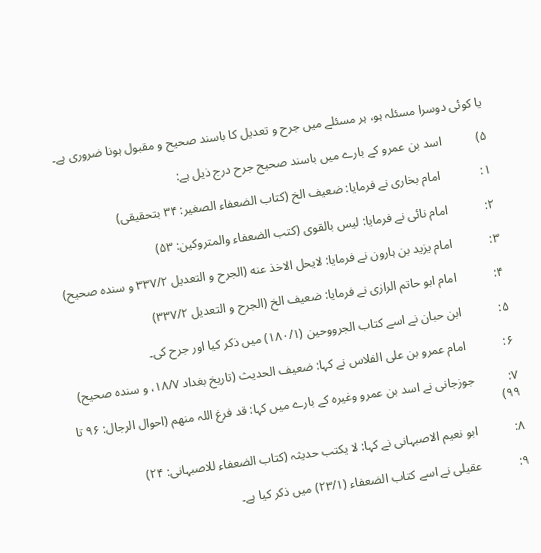یا کوئی دوسرا مسئلہ ہو، ہر مسئلے میں جرح و تعدیل کا باسند صحیح و مقبول ہونا ضروری ہے۔

۵)           اسد بن عمرو کے بارے میں باسند صحیح جرح درج ذیل ہے:

۱:             امام بخاری نے فرمایا: ضعیف الخ (کتاب الضعفاء الصغیر: ۳۴ بتحقیقی)

۲:            امام نائی نے فرمایا: لیس بالقوی (کتب الضعفاء والمتروکین: ۵۳)

۳:            امام یزید بن ہارون نے فرمایا: لایحل الاخذ عنه (الجرح و التعدیل ۳۳۷/۲ و سندہ صحیح)

۴:            امام ابو حاتم الرازی نے فرمایا: ضعیف الخ (الجرح و التعدیل ۳۳۷/۲)

۵:            ابن حبان نے اسے کتاب الجرووحین (۱۸۰/۱) میں ذکر کیا اور جرح کی۔

۶:            امام عمرو بن علی الفلاس نے کہا: ضعیف الحدیث (تاریخ بغداد ۱۸/۷، و سندہ صحیح)

۷:           جوزجانی نے اسد بن عمرو وغیرہ کے بارے میں کہا: قد فرغ اللہ منھم (احوال الرجال: ۹۶ تا ۹۹)

۸:            ابو نعیم الاصبہانی نے کہا: لا یکتب حدیثہ (کتاب الضعفاء للاصبہانی: ۲۴)

۹:            عقیلی نے اسے کتاب الضعفاء (۲۳/۱) میں ذکر کیا ہے۔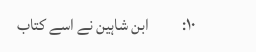۱۰:          ابن شاہین نے اسے کتاب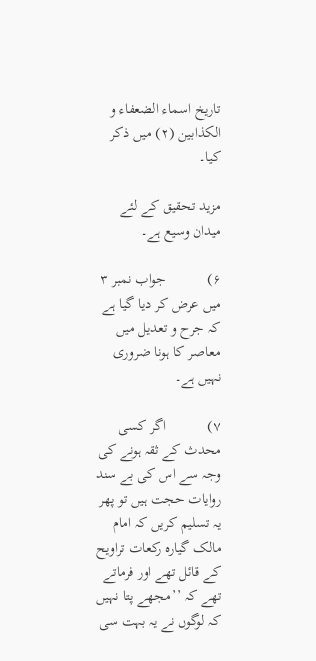تاریخ اسماء الضعفاء و الکذابین (۲) میں ذکر کیا۔

مزید تحقیق کے لئے میدان وسیع ہے۔

۶)           جواب نمبر ۳ میں عرض کر دیا گیا ہے کہ جرح و تعدیل میں معاصر کا ہونا ضروری نہیں ہے۔

۷)           اگر کسی محدث کے ثقہ ہونے کی وجہ سے اس کی بے سند روایات حجت ہیں تو پھر یہ تسلیم کریں کہ امام مالک گیارہ رکعات تراویح کے قائل تھے اور فرماتے تھے کہ ’’مجھے پتا نہیں کہ لوگوں نے یہ بہت سی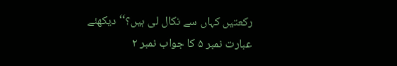رکعتیں کہاں سے نکال لی ہیں؟‘‘ دیکھئے عبارت نمبر ۵ کا جواب نمبر ۲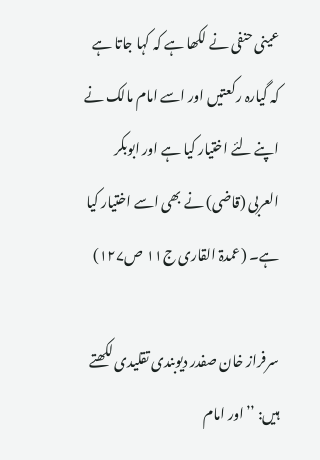عینی حنفی نے لکھا ہے کہ کہا جاتا ہے کہ گیارہ رکعتیں اور اسے امام مالک نے اپنے لئے اختیار کیا ہے اور ابوبکر العربی (قاضی) نے بھی اسے اختیار کیا ہے۔ (عمدۃ القاری ج۱۱ ص۱۲۷)

سرفراز خان صفدر دیوبندی تقلیدی لکھتے ہیں: ’’اور امام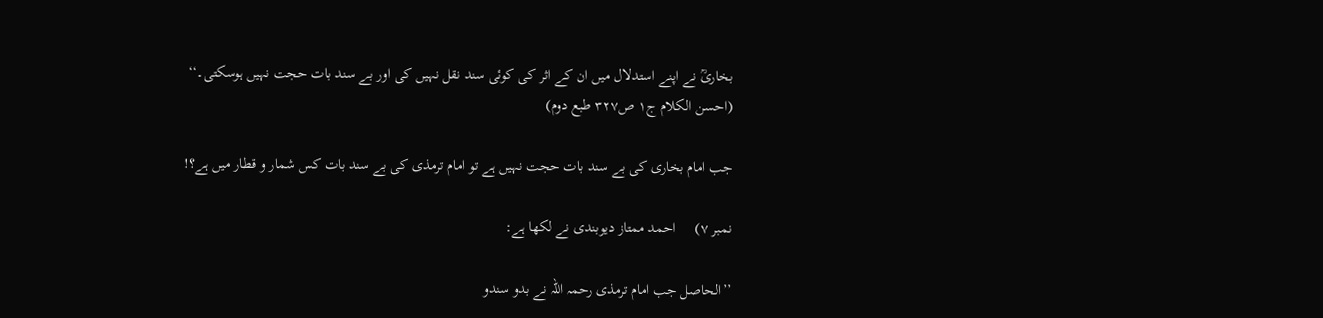بخاریؒ نے اپنے استدلال میں ان کے اثر کی کوئی سند نقل نہیں کی اور بے سند بات حجت نہیں ہوسکتی۔‘‘ (احسن الکلام ج۱ ص۳۲۷ طبع دوم)

جب امام بخاری کی بے سند بات حجت نہیں ہے تو امام ترمذی کی بے سند بات کس شمار و قطار میں ہے؟!

نمبر ۷)     احمد ممتاز دیوبندی نے لکھا ہے:

’’الحاصل جب امام ترمذی رحمہ اللہ نے بدو سندو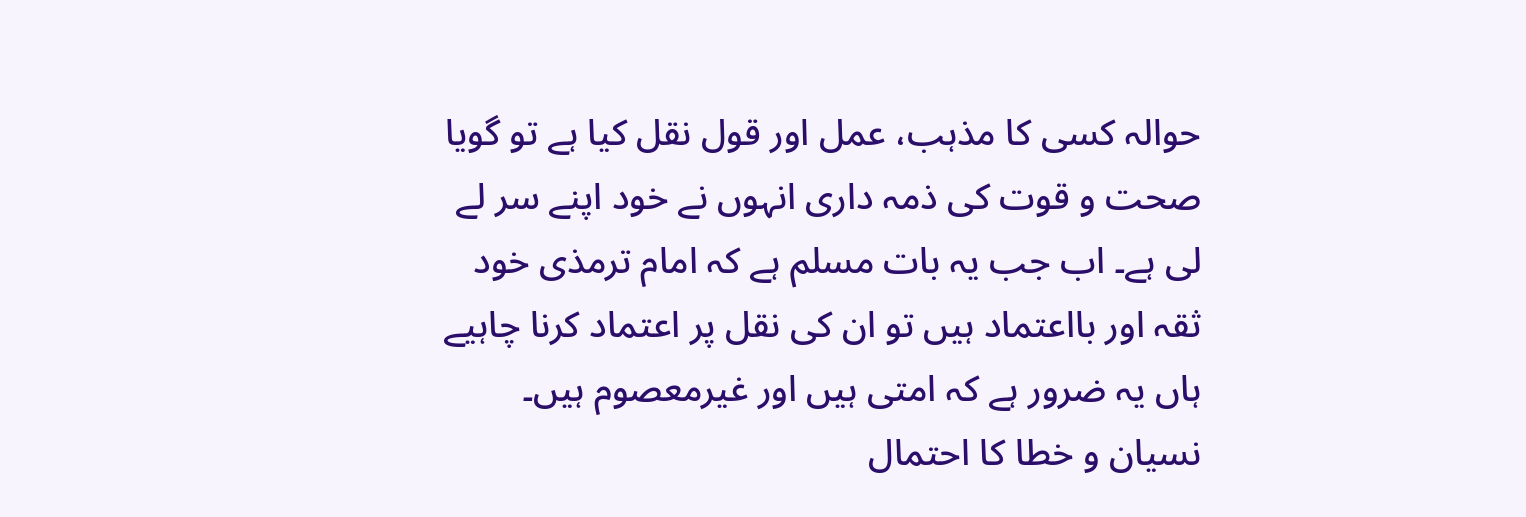حوالہ کسی کا مذہب، عمل اور قول نقل کیا ہے تو گویا صحت و قوت کی ذمہ داری انہوں نے خود اپنے سر لے لی ہے۔ اب جب یہ بات مسلم ہے کہ امام ترمذی خود ثقہ اور بااعتماد ہیں تو ان کی نقل پر اعتماد کرنا چاہیے ہاں یہ ضرور ہے کہ امتی ہیں اور غیرمعصوم ہیں۔ نسیان و خطا کا احتمال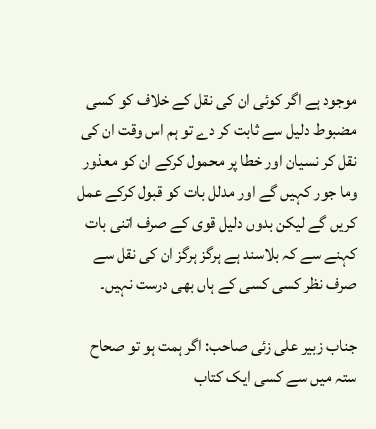موجود ہے اگر کوئی ان کی نقل کے خلاف کو کسی مضبوط دلیل سے ثابت کر دے تو ہم اس وقت ان کی نقل کر نسیان اور خطا پر محمول کرکے ان کو معذور وما جور کہیں گے اور مدلل بات کو قبول کرکے عمل کریں گے لیکن بدوں دلیل قوی کے صرف اتنی بات کہنے سے کہ بلاسند ہے ہرگز ہرگز ان کی نقل سے صرف نظر کسی کسی کے ہاں بھی درست نہیں۔

جناب زبیر علی زئی صاحب: اگر ہمت ہو تو صحاح ستہ میں سے کسی ایک کتاب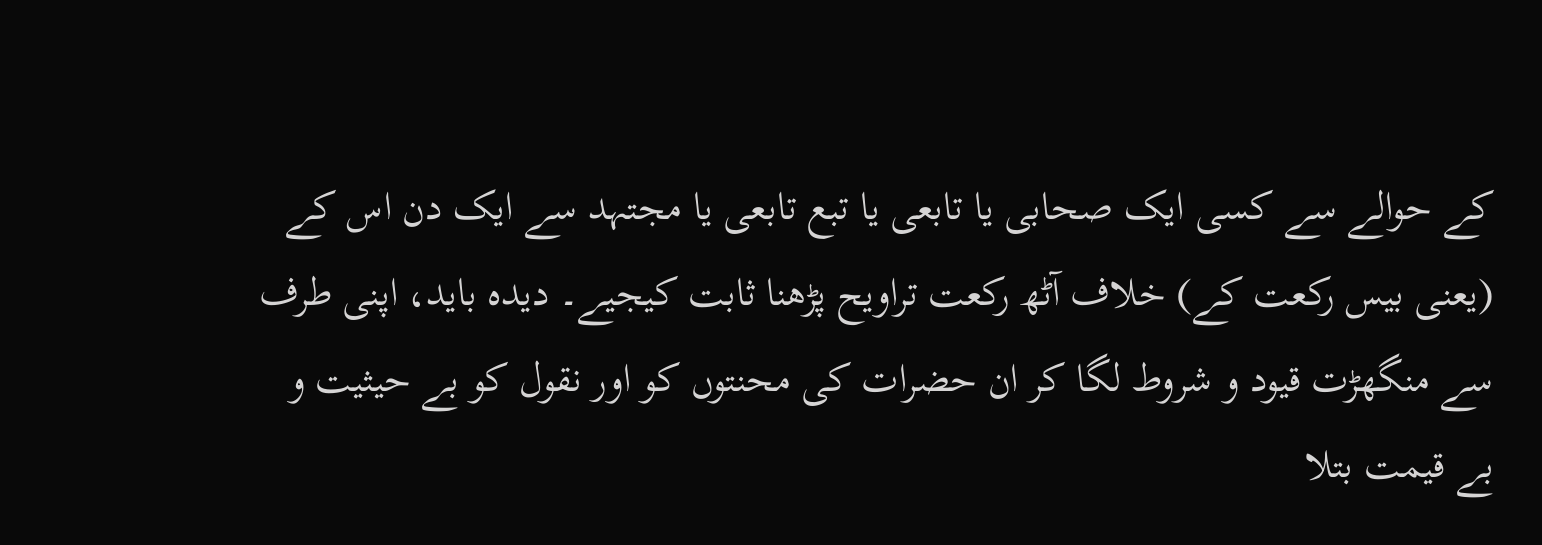کے حوالے سے کسی ایک صحابی یا تابعی یا تبع تابعی یا مجتہد سے ایک دن اس کے (یعنی بیس رکعت کے) خلاف آٹھ رکعت تراویح پڑھنا ثابت کیجیے۔ دیدہ باید، اپنی طرف سے منگھڑت قیود و شروط لگا کر ان حضرات کی محنتوں کو اور نقول کو بے حیثیت و بے قیمت بتلا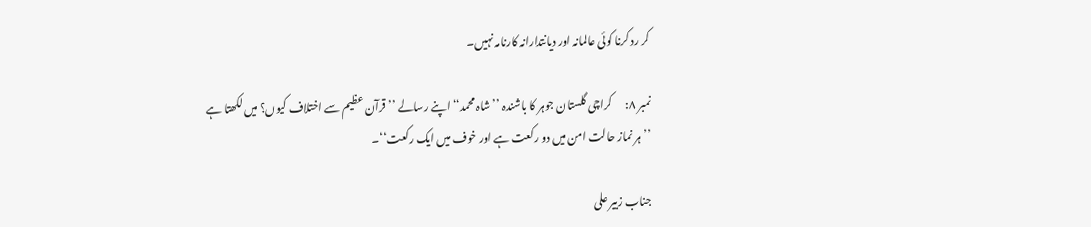کر رد کرنا کوئی عالمانہ اور دیانتدارانہ کارنامہ نہیں۔

نمبر ۸:      کراچی گلستان جوہر کا باشندہ ’’شاہ محمد‘‘ اپنے رسالے ’’قرآن عظیم سے اختلاف کیوں؟ میں لکھتا ہے ’’ہر نماز حالت امن میں دو رکعت ہے اور خوف میں ایک رکعت‘‘۔

جناب زبیر علی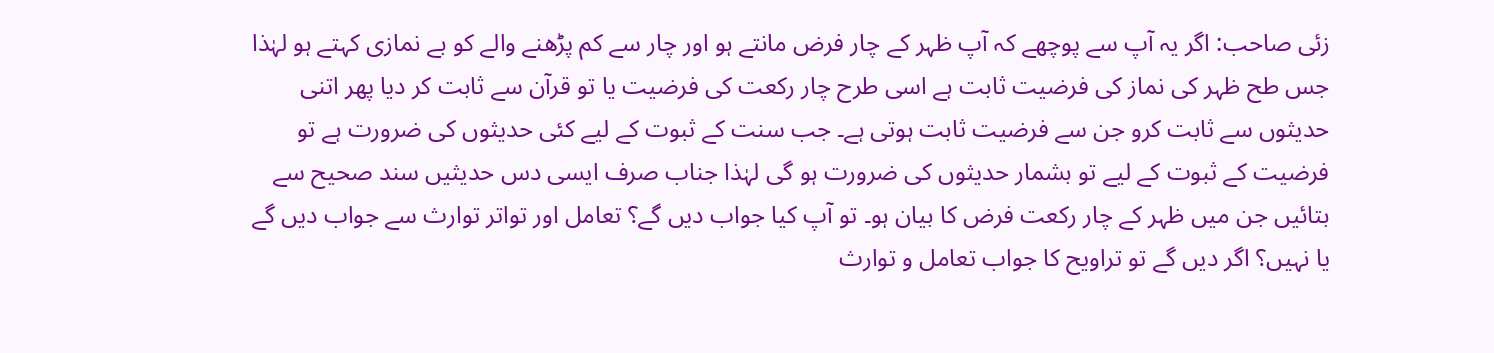زئی صاحب: اگر یہ آپ سے پوچھے کہ آپ ظہر کے چار فرض مانتے ہو اور چار سے کم پڑھنے والے کو بے نمازی کہتے ہو لہٰذا جس طح ظہر کی نماز کی فرضیت ثابت ہے اسی طرح چار رکعت کی فرضیت یا تو قرآن سے ثابت کر دیا پھر اتنی حدیثوں سے ثابت کرو جن سے فرضیت ثابت ہوتی ہے۔ جب سنت کے ثبوت کے لیے کئی حدیثوں کی ضرورت ہے تو فرضیت کے ثبوت کے لیے تو بشمار حدیثوں کی ضرورت ہو گی لہٰذا جناب صرف ایسی دس حدیثیں سند صحیح سے بتائیں جن میں ظہر کے چار رکعت فرض کا بیان ہو۔ تو آپ کیا جواب دیں گے؟ تعامل اور تواتر توارث سے جواب دیں گے یا نہیں؟ اگر دیں گے تو تراویح کا جواب تعامل و توارث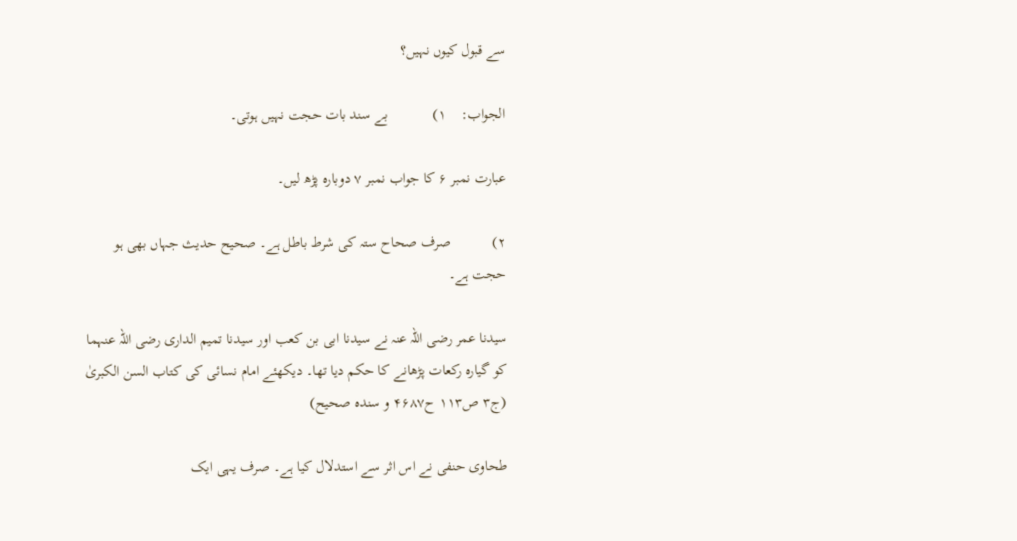سے قبول کیوں نہیں؟

الجواب:    ۱)            بے سند بات حجت نہیں ہوتی۔

عبارت نمبر ۶ کا جواب نمبر ۷ دوبارہ پڑھ لیں۔

۲)           صرف صحاح ستہ کی شرط باطل ہے۔ صحیح حدیث جہاں بھی ہو حجت ہے۔

سیدنا عمر رضی اللہ عنہ نے سیدنا ابی بن کعب اور سیدنا تمیم الداری رضی اللہ عنہما کو گیارہ رکعات پڑھانے کا حکم دیا تھا۔ دیکھئے امام نسائی کی کتاب السن الکبریٰ (ج۳ ص۱۱۳ ح۴۶۸۷ و سندہ صحیح)

طحاوی حنفی نے اس اثر سے استدلال کیا ہے۔ صرف یہی ایک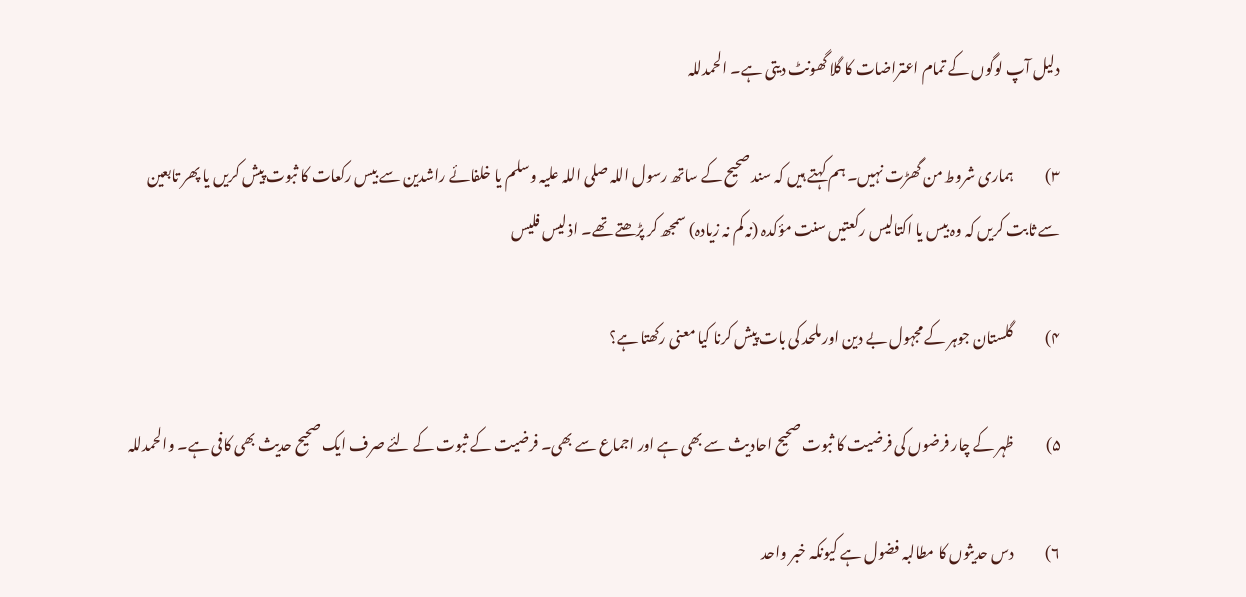دلیل آپ لوگوں کے تمام اعتراضات کا گلا گھونٹ دیتی ہے۔ الحمدللہ

۳)           ہماری شروط من گھڑت نہیں۔ ہم کہتے ہیں کہ سند صحیح کے ساتھ رسول اللہ صلی اللہ علیہ وسلم یا خلفائے راشدین سے بیس رکعات کا ثبوت پیش کریں یا پھر تابعین سے ثابت کریں کہ وہ بیس یا اکتالیس رکعتیں سنت مؤکدہ (نہ کم نہ زیادہ) سمجھ کر پڑھتے تھے۔ اذ لیس فلیس

۴)           گلستان جوہر کے مجہول بے دین اور ملحد کی بات پیش کرنا کیا معنی رکھتا ہے؟

۵)           ظہر کے چار فرضوں کی فرضیت کا ثبوت صحیح احادیث سے بھی ہے اور اجماع سے بھی۔ فرضیت کے ثبوت کے لئے صرف ایک صحیح حدیث بھی کافی ہے۔ والحمدللہ

۶)           دس حدیثوں کا مطالبہ فضول ہے کیونکہ خبر واحد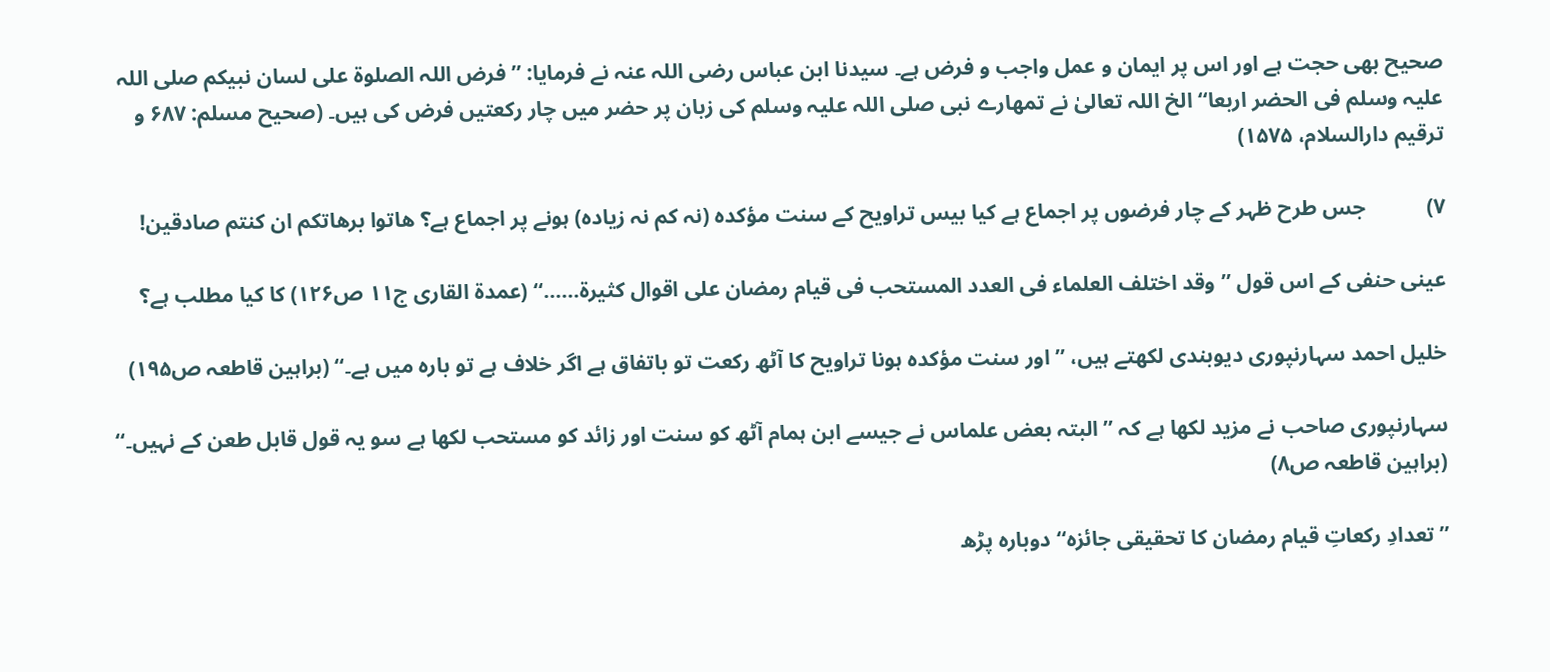صحیح بھی حجت ہے اور اس پر ایمان و عمل واجب و فرض ہے۔ سیدنا ابن عباس رضی اللہ عنہ نے فرمایا: ’’فرض اللہ الصلوۃ علی لسان نبیکم صلی اللہ علیہ وسلم فی الحضر اربعا‘‘ الخ اللہ تعالیٰ نے تمھارے نبی صلی اللہ علیہ وسلم کی زبان پر حضر میں چار رکعتیں فرض کی ہیں۔ (صحیح مسلم: ۶۸۷ و ترقیم دارالسلام، ۱۵۷۵)

۷)           جس طرح ظہر کے چار فرضوں پر اجماع ہے کیا بیس تراویح کے سنت مؤکدہ (نہ کم نہ زیادہ) ہونے پر اجماع ہے؟ ھاتوا برھاتکم ان کنتم صادقین!

عینی حنفی کے اس قول ’’وقد اختلف العلماء فی العدد المستحب فی قیام رمضان علی اقوال کثیرة……‘‘ (عمدۃ القاری ج۱۱ ص۱۲۶) کا کیا مطلب ہے؟

خلیل احمد سہارنپوری دیوبندی لکھتے ہیں، ’’اور سنت مؤکدہ ہونا تراویح کا آٹھ رکعت تو باتفاق ہے اگر خلاف ہے تو بارہ میں ہے۔‘‘ (براہین قاطعہ ص۱۹۵)

سہارنپوری صاحب نے مزید لکھا ہے کہ ’’البتہ بعض علماس نے جیسے ابن ہمام آٹھ کو سنت اور زائد کو مستحب لکھا ہے سو یہ قول قابل طعن کے نہیں۔‘‘ (براہین قاطعہ ص۸)

’’تعدادِ رکعاتِ قیام رمضان کا تحقیقی جائزہ‘‘ دوبارہ پڑھ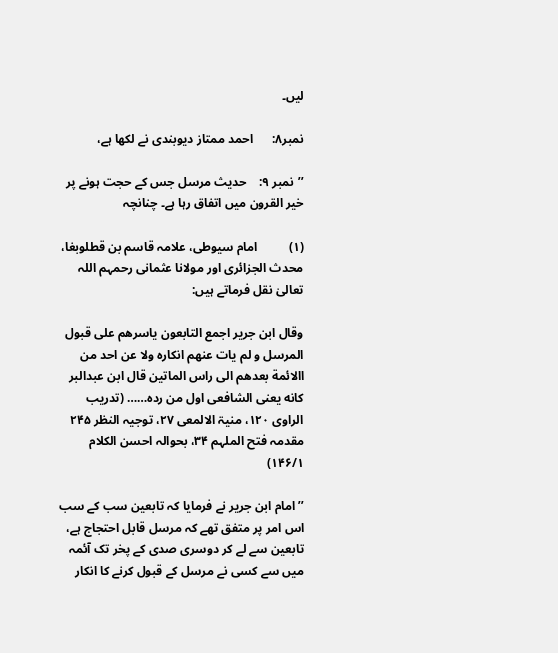لیں۔

نمبر۸:      احمد ممتاز دیوبندی نے لکھا ہے،

’’نمبر ۹:    حدیث مرسل جس کے حجت ہونے پر خیر القرون میں اتفاق رہا ہے۔ چنانچہ

(۱)          امام سیوطی، علامہ قاسم بن قطلوبغا، محدث الجزائری اور مولانا عثمانی رحمہم اللہ تعالیٰ نقل فرماتے ہیں:

وقال ابن جریر اجمع التابعون یاسرهم علی قبول المرسل و لم یات عنهم انکاره ولا عن احد من االائمة بعدهم الی راس الماتین قال ابن عبدالبر کانه یعنی الشافعی اول من رده…… (تدریب الراوی ۱۲۰، منیۃ الالمعی ۲۷، توجیہ النظر ۲۴۵ مقدمہ فتح الملہم ۳۴، بحوالہ احسن الکلام ۱۴۶/۱)

’’امام ابن جریر نے فرمایا کہ تابعین سب کے سب اس امر پر متفق تھے کہ مرسل قابل احتجاج ہے، تابعین سے لے کر دوسری صدی کے پخر تک آئمہ میں سے کسی نے مرسل کے قبول کرنے کا انکار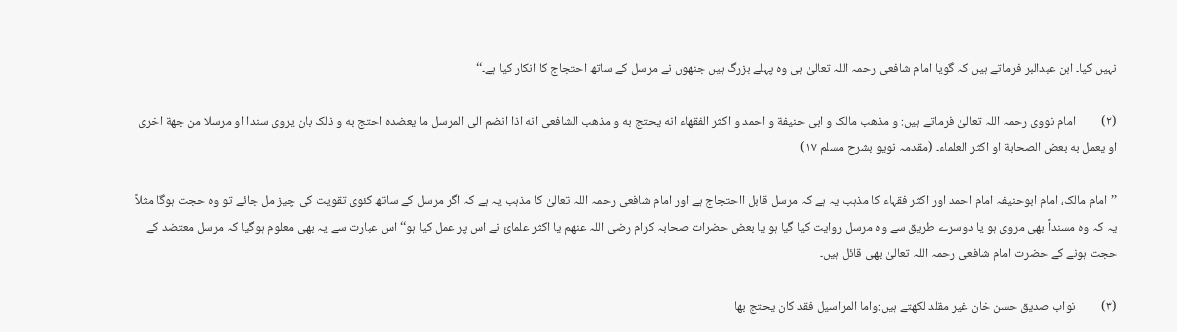نہیں کیا۔ ابن عبدالبر فرماتے ہیں کہ گویا امام شافعی رحمہ اللہ تعالیٰ ہی وہ پہلے بزرگ ہیں جنھوں نے مرسل کے ساتھ احتجاج کا انکار کیا ہے۔‘‘

(۲)         امام نووی رحمہ اللہ تعالیٰ فرماتے ہیں: و مذهب مالک و ابی حنیفة و احمد و اکثر الفقهاء انه یحتج به و مذهب الشافعی انه اذا انضم الی المرسل ما یعضده احتج به و ذلک بان یروی سندا او مرسلا من جهة اخری او یعمل به بعض الصحابة او اکثر العلماء۔ (مقدمہ نویو بشرح مسلم ۱۷)

’’امام مالک، امام ابوحنیفہ امام احمد اور اکثر فقہاء کا مذہب یہ ہے کہ مرسل قابل ااحتجاج ہے اور امام شافعی رحمہ اللہ تعالیٰ کا مذہب یہ ہے کہ اگر مرسل کے ساتھ کئوی تقویت کی چیز مل جائے تو وہ حجت ہوگا مثلاً یہ کہ وہ مسنداً بھی مروی ہو یا دوسرے طریق سے وہ مرسل روایت کیا گیا ہو یا بعض حضرات صحابہ کرام رضی اللہ عنھم یا اکثر علمائ نے اس پر عمل کیا ہو‘‘ اس عبارت سے یہ بھی معلوم ہوگیا کہ مرسل معتضد کے حجت ہونے کے حضرت امام شافعی رحمہ اللہ تعالیٰ بھی قائل ہیں۔

(۳)         نواب صدیق حسن خان غیر مقلد لکھتے ہیں:واما المراسیل فقد کان یحتج بها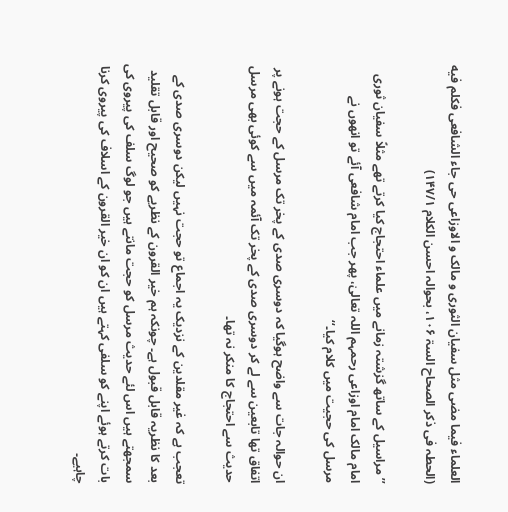العلماء فیما مضی مثل سفیان الثوری و مالک و الاوزاعی حی جاء الشافعی فکلم فیه (الحطہ فی ذکر الصحاح السۃ ۱۰۶، بحوالہ احسن الکلام ۱۴۷/۱)

’’مراسیل کے ساتھ گزشتہ زمانے میں علماء احتجاج کیا کرتے تھے مثلاً سفیان ثوری امام مالک امام اوزاعی رحمہم اللہ تعالیٰ، پھر جب امام شافعی آئے تو انھوں نے مرسل کی حجیت میں کلام کیا۔‘‘

ان حوالہ جات سے واضح ہوگیا کہ دوسری صدی کے پخر تک مرسل کے حجت ہونے پر اتفاق تھا تابعین سے لے کر دوسری صدی کے پخر تک آئمہ میں سے کوئی بھی مرسل حدیث سے احتجاج کا منکر نہ تھا۔

تعجب ہے کہ غیر مقلدین کے نزدیک یہ اجماع تو حجت نہیں لیکن دوسری صدی کے بعد کا نظریہ قابل قبول ہے۔ چونکہ ہم خیر القرون کے نظریے کو صحیح اور قابل تقلید سمجھتے ہیں اس لئے حدیث مرسل کو حجت مانتے ہیں جو لوگ سلف کی پیروی کی بات کرتے ہوئے اپنے کو سلفی کہتے ہیں ان کو ان خیر القرون کے اسلاف کی پیروی کرنا چاہیے۔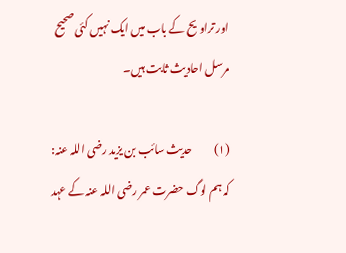اور تراویح کے باب میں ایک نہیں کئی صحیح مرسل احادیث ثابت ہیں۔

(۱)          حدیث سائب بن یزید رضی اللہ عنہ: کہ ہم لوگ حضرت عمر رضی اللہ عنہ کے عہد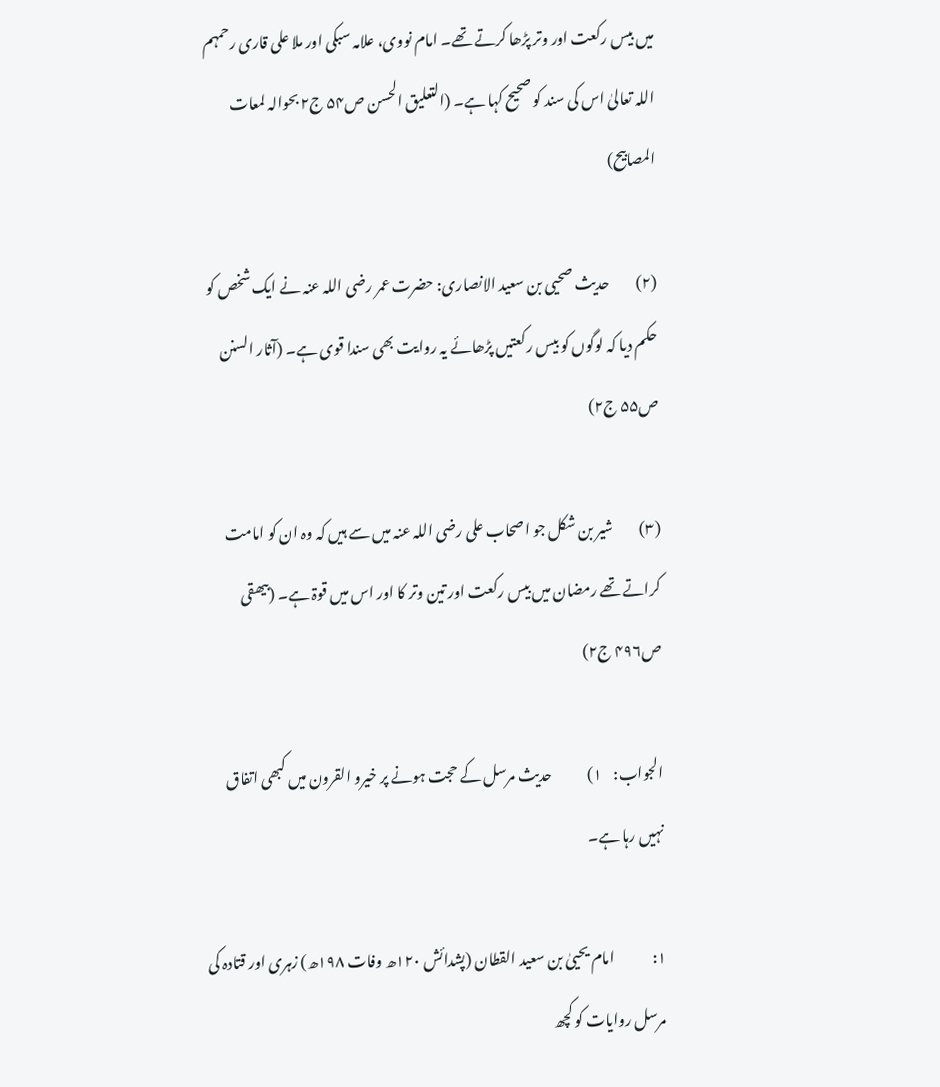میں بیس رکعت اور وتر پڑھا کرتے تھے۔ امام نووی، علامہ سبکی اور ملا علی قاری رحمہم اللہ تعالیٰ اس کی سند کو صحیح کہا ہے۔ (التعلیق الحسن ص۵۴ ج۲ بحوالہ لمعات المصابیح)

(۲)         حدیث صحیی بن سعید الانصاری: حضرت عمر رضی اللہ عنہ نے ایک شخص کو حکم دیا کہ لوگوں کو بیس رکعتیں پڑھائے یہ روایت بھی سندا قوی ہے۔ (آثار السنن ص۵۵ ج۲)

(۳)         شیر بن شکل جو اصحاب علی رضی اللہ عنہ میں سے ہیں کہ وہ ان کو امامت کراتے تھے رمضان میں بیس رکعت اور تین وتر کا اور اس میں قوۃ ہے۔ (بیھقی ص۴۹۶ ج۲)

الجواب:    ۱)            حدیث مرسل کے حجت ہونے پر خیرو القرون میں کبھی اتفاق نہیں رہا ہے۔

۱:             امام یحییٰ بن سعید القطان (پشدائش ۱۲۰ھ وفات ۱۹۸ھ) زہری اور قتادہ کی مرسل روایات کو کچھ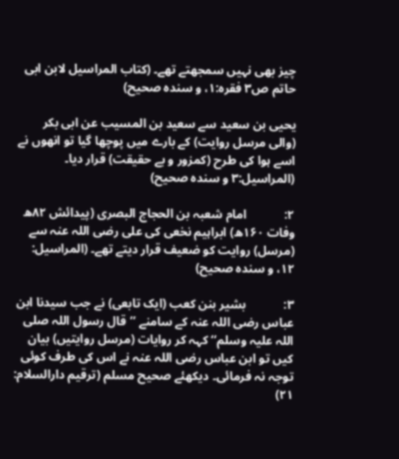چیز بھی نہیں سمجھتے تھے۔ (کتاب المراسیل لابن ابی حاتم ص۳ فقرہ:۱، و سندہ صحیح)

یحیی بن سعید سے سعید بن المسیب عن ابی بکر (والی مرسل روایت) کے بارے میں پوچھا گیا تو انھوں نے اسے ہوا کی طرح (کمزور و بے حقیقت) قرار دیا۔ (المراسیل:۳ و سندہ صحیح)

۲:            امام شعبہ بن الحجاج البصری (پیدائش ۸۲ھ وفات ۱۶۰ھ) ابراہیم نخعی کی علی رضی اللہ عنہ سے (مرسل) روایت کو ضعیف قرار دیتے تھے۔ (المراسیل: ۱۲، و سندہ صحیح)

۳:            بشیر بنن کعب (ایک تابعی) نے جب سیدنا ابن عباس رضی اللہ عنہ کے سامنے ’’قال رسول اللہ صلی اللہ علیہ وسلم‘‘ کہہ کر روایات (مرسل روایتیں) بیان کیں تو ابن عباس رضی اللہ عنہ نے اس کی طرف کوئی توجہ نہ فرمائی۔ دیکھئے صحیح مسلم (ترقیم دارالسلام: ۲۱)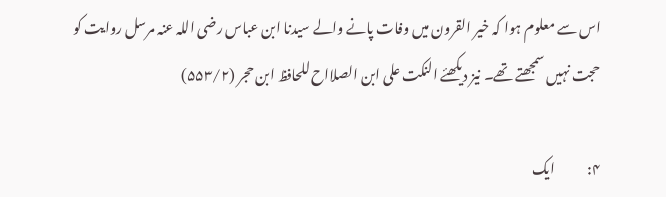اس سے معلوم ہوا کہ خیر القرون میں وفات پانے والے سیدنا ابن عباس رضی اللہ عنہ مرسل روایت کو حجت نہیں سمجھتے تھے۔ نیز دیکھئے النکت علی ابن الصلااح للحافظ ابن حجر (۵۵۳/۲)

۴:            ایک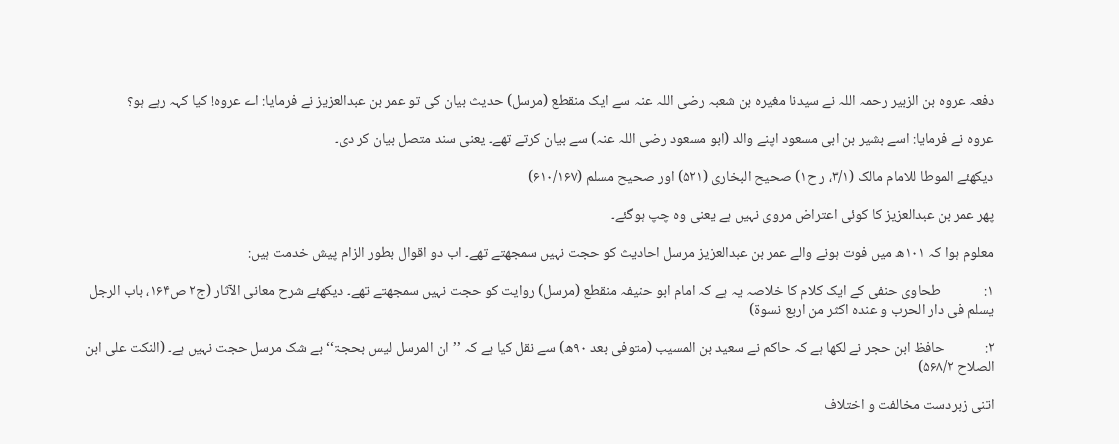دفعہ عروہ بن الزبیر رحمہ اللہ نے سیدنا مغیرہ بن شعبہ رضی اللہ عنہ سے ایک منقطع (مرسل) حدیث بیان کی تو عمر بن عبدالعزیز نے فرمایا: اے عروہ! کیا کہہ رہے ہو؟

عروہ نے فرمایا: اسے بشیر بن ابی مسعود اپنے والد (ابو مسعود رضی اللہ عنہ) سے بیان کرتے تھے۔ یعنی سند متصل بیان کر دی۔

دیکھئے الموطا للامام مالک (۳/۱، ر ح۱) صحیح البخاری (۵۲۱) اور صحیح مسلم (۶۱۰/۱۶۷)

پھر عمر بن عبدالعزیز کا کوئی اعتراض مروی نہیں ہے یعنی وہ چپ ہوگئے۔

معلوم ہوا کہ ۱۰۱ھ میں فوت ہونے والے عمر بن عبدالعزیز مرسل احادیث کو حجت نہیں سمجھتے تھے۔ اب دو اقوال بطور الزام پیش خدمت ہیں:

۱:             طحاوی حنفی کے ایک کلام کا خلاصہ یہ ہے کہ امام ابو حنیفہ منقطع (مرسل) روایت کو حجت نہیں سمجھتے تھے۔ دیکھئے شرح معانی الآثار (ج۲ ص۱۶۴، باب الرجل یسلم فی دار الحرب و عندہ اکثر من اربع نسوۃ)

۲:            حافظ ابن حجر نے لکھا ہے کہ حاکم نے سعید بن المسیب (متوفی بعد ۹۰ھ) سے نقل کیا ہے کہ ’’ان المرسل لیس بحجۃ‘‘ بے شک مرسل حجت نہیں ہے۔ (النکت علی ابن الصلاح ۵۶۸/۲)

اتنی زبردست مخالفت و اختلاف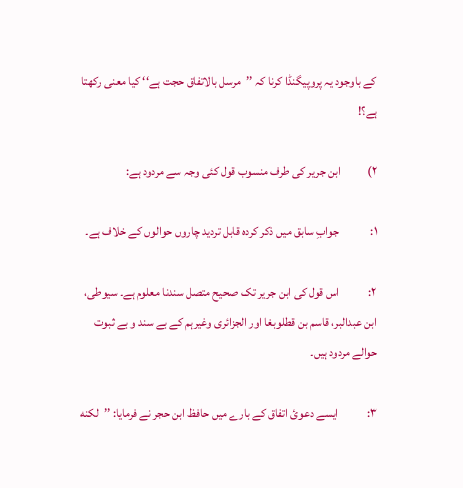کے باوجود یہ پروپیگنڈا کرنا کہ ’’مرسل بالاتفاق حجت ہے‘‘ کیا معنی رکھتا ہے؟!

۲)           ابن جریر کی طرف منسوب قول کئی وجہ سے مردود ہے:

۱:             جوابِ سابق میں ذکر کردہ قابل تردید چاروں حوالوں کے خلاف ہے۔

۲:            اس قول کی ابن جریر تک صحیح متصل سندنا معلوم ہے۔ سیوطی، ابن عبدالبر، قاسم بن قطلوبغا اور الجزائری وغیرہم کے بے سند و بے ثبوت حوالے مردود ہیں۔

۳:            ایسے دعویٔ اتفاق کے بارے میں حافظ ابن حجر نے فرمایا: ’’لکنه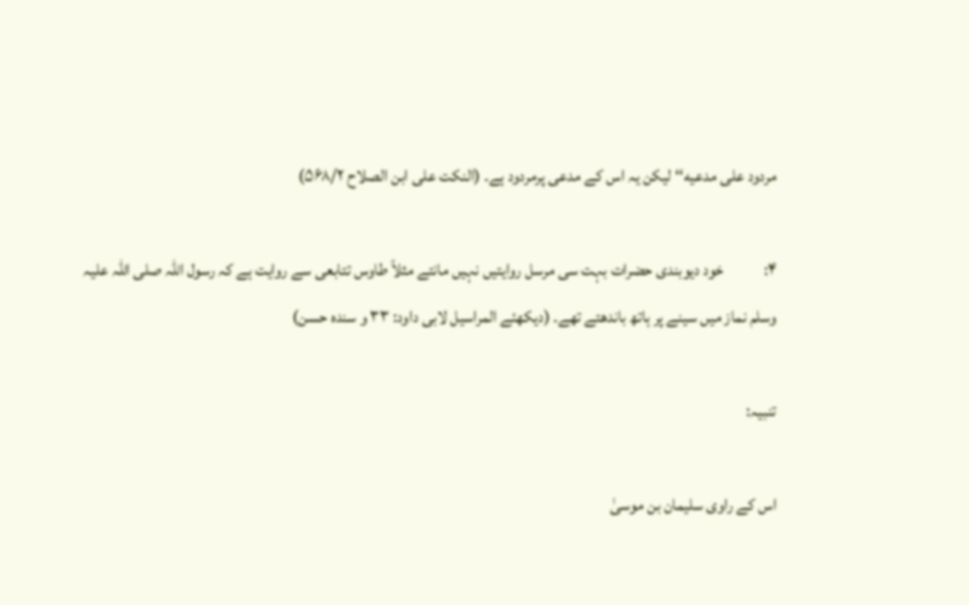مردود علی مدعیه‘‘ لیکن یہ اس کے مدعی پرمردود ہے۔ (النکت علی ابن الصلاح ۵۶۸/۲)

۴:            خود دیوبندی حضرات بہت سی مرسل روایتیں نہیں مانتے مثلاً طاوس تتابعی سے روایت ہے کہ رسول اللہ صلی اللہ علیہ وسلم نماز میں سینے پر ہاتھ باندھتے تھے۔ (دیکھئے المراسیل لابی داود: ۳۳ و سندہ حسن)

تنبیہ:

اس کے راوی سلیمان بن موسیٰ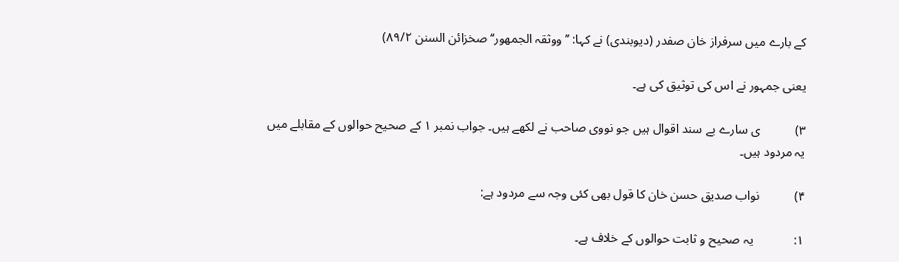کے بارے میں سرفراز خان صفدر (دیوبندی) نے کہا: ’’ووثقہ الجمھور‘‘ صخزائن السنن ۸۹/۲)

یعنی جمہور نے اس کی توثیق کی ہے۔

۳)           ی سارے بے سند اقوال ہیں جو نووی صاحب نے لکھے ہیں۔ جواب نمبر ۱ کے صحیح حوالوں کے مقابلے میں یہ مردود ہیں۔

۴)           نواب صدیق حسن خان کا قول بھی کئی وجہ سے مردود ہے:

۱:             یہ صحیح و ثابت حوالوں کے خلاف ہے۔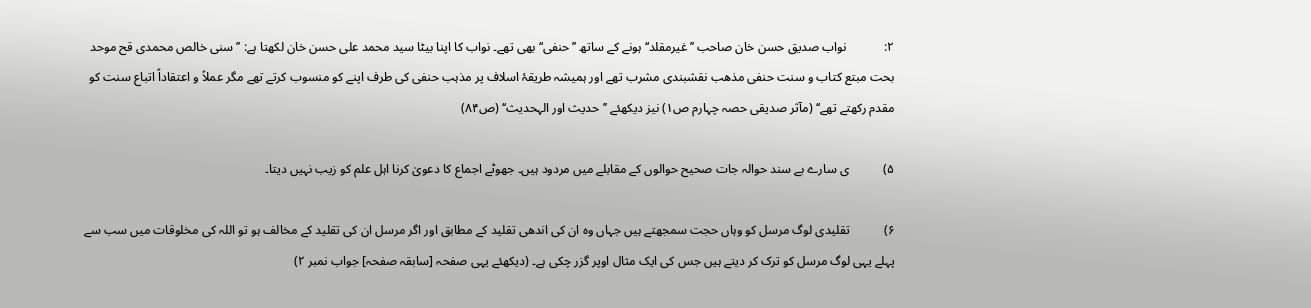۲:            نواب صدیق حسن خان صاحب ’’غیرمقلد‘‘ ہونے کے ساتھ ’’حنفی‘‘ بھی تھے۔ نواب کا اپنا بیٹا سید محمد علی حسن خان لکھتا ہے: ’’سنی خالص محمدی قح موحد بحت مبتع کتاب و سنت حنفی مذھب نقشبندی مشرب تھے اور ہمیشہ طریقۂ اسلاف پر مذہب حنفی کی طرف اپنے کو منسوب کرتے تھے مگر عملاً و اعتقاداً اتباع سنت کو مقدم رکھتے تھے‘‘ (مآثر صدیقی حصہ چہارم ص۱) نیز دیکھئے ’’حدیث اور الہحدیث‘‘ (ص۸۴)

۵)           ی سارے بے سند حوالہ جات صحیح حوالوں کے مقابلے میں مردود ہیں۔ جھوٹے اجماع کا دعویٰ کرنا اہل علم کو زیب نہیں دیتا۔

۶)           تقلیدی لوگ مرسل کو وہاں حجت سمجھتے ہیں جہاں وہ ان کی اندھی تقلید کے مطابق اور اگر مرسل ان کی تقلید کے مخالف ہو تو اللہ کی مخلوقات میں سب سے پہلے یہی لوگ مرسل کو ترک کر دیتے ہیں جس کی ایک مثال اوپر گزر چکی ہے۔ (دیکھئے یہی صفحہ [سابقہ صفحہ] جواب نمبر ۲)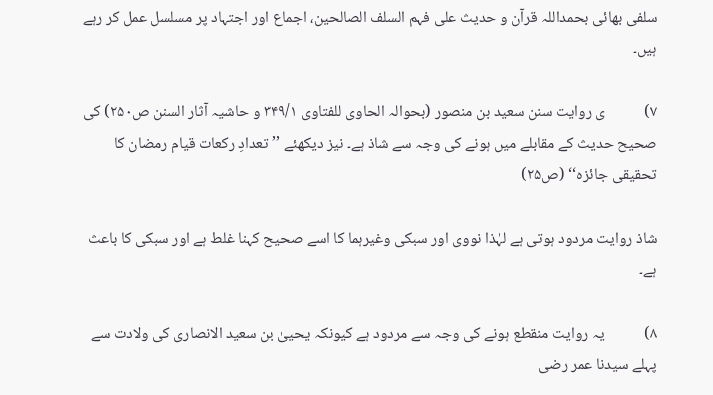سلفی بھائی بحمداللہ قرآن و حدیث علی فہم السلف الصالحین، اجماع اور اجتہاد پر مسلسل عمل کر رہے ہیں۔

۷)           ی روایت سنن سعید بن منصور (بحوالہ الحاوی للفتاوی ۳۴۹/۱ و حاشیہ آثار السنن ص۲۵۰) کی صحیح حدیث کے مقابلے میں ہونے کی وجہ سے شاذ ہے۔ نیز دیکھئے ’’تعدادِ رکعات قیام رمضان کا تحقیقی جائزہ‘‘ (ص۲۵)

شاذ روایت مردود ہوتی ہے لہٰذا نووی اور سبکی وغیرہما کا اسے صحیح کہنا غلط ہے اور سبکی کا باعث ہے۔

۸)           یہ روایت منقطع ہونے کی وجہ سے مردود ہے کیونکہ یحییٰ بن سعید الانصاری کی ولادت سے پہلے سیدنا عمر رضی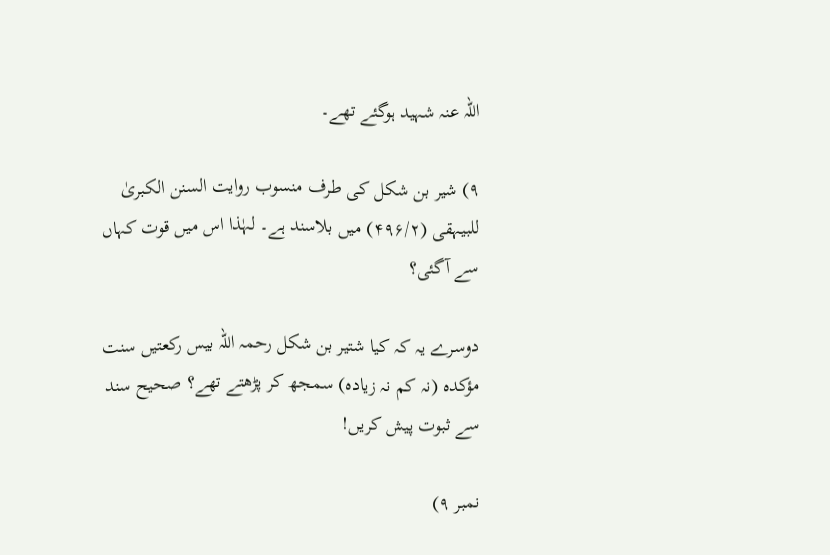اللہ عنہ شہید ہوگئے تھے۔

۹) شیر بن شکل کی طرف منسوب روایت السنن الکبریٰ للبیہقی (۴۹۶/۲) میں بلاسند ہے۔ لہٰذا اس میں قوت کہاں سے آگئی؟

دوسرے یہ کہ کیا شتیر بن شکل رحمہ اللہ بیس رکعتیں سنت مؤکدہ (نہ کم نہ زیادہ) سمجھ کر پڑھتے تھے؟ صحیح سند سے ثبوت پیش کریں!

نمبر ۹)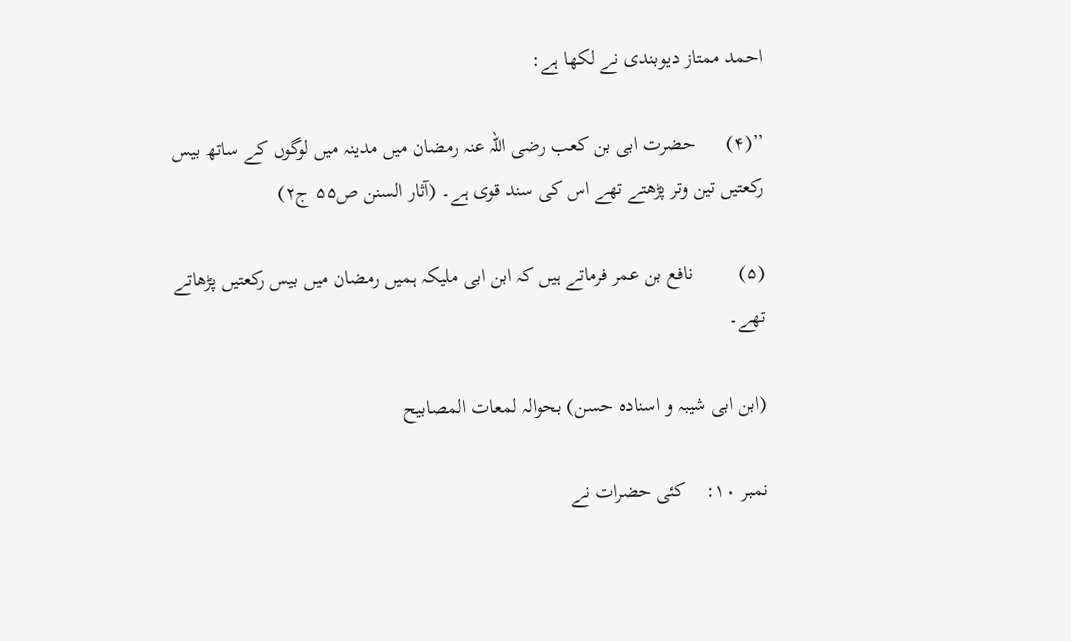احمد ممتاز دیوبندی نے لکھا ہے:

’’(۴)      حضرت ابی بن کعب رضی اللہ عنہ رمضان میں مدینہ میں لوگوں کے ساتھ بیس رکعتیں تین وتر پڑھتے تھے اس کی سند قوی ہے۔ (آثار السنن ص۵۵ ج۲)

(۵)         نافع بن عمر فرماتے ہیں کہ ابن ابی ملیکہ ہمیں رمضان میں بیس رکعتیں پڑھاتے تھے۔

(ابن ابی شیبہ و اسنادہ حسن) بحوالہ لمعات المصابیح

نمبر ۱۰:    کئی حضرات نے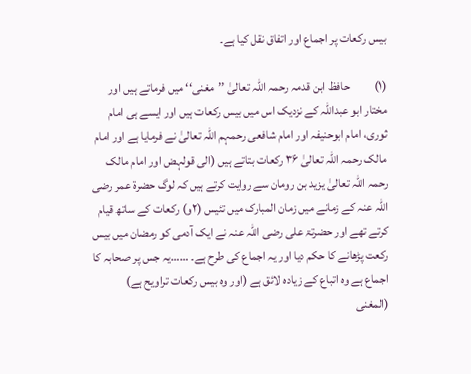بیس رکعات پر اجماع اور اتفاق نقل کیا ہے۔

(۱)          حافظ ابن قدمہ رحمہ اللہ تعالیٰ ’’مغنی‘‘ میں فرماتے ہیں اور مختار ابو عبداللہ کے نزدیک اس میں بیس رکعات ہیں اور ایسے ہی امام ثوری، امام ابوحنیفہ اور امام شافعی رحمہم اللہ تعالیٰ نے فرمایا ہے اور امام مالک رحمہ اللہ تعالیٰ ۳۶ رکعات بتاتے ہیں (الی قولہض اور امام مالک رحمہ اللہ تعالیٰ یزید بن رومان سے روایت کرتے ہیں کہ لوگ حضرۃ عمر رضی اللہ عنہ کے زمانے میں زمان المبارک میں تئیس (۲و) رکعات کے ساتھ قیام کرتے تھے اور حضرتۃ علی رضی اللہ عنہ نے ایک آدمی کو رمضان میں بیس رکعت پڑھانے کا حکم دیا اور یہ اجماع کی طرح ہے۔ ……یہ جس پر صحابہ کا اجماع ہے وہ اتباع کے زیادہ لائق ہے (اور وہ بیس رکعات تراویح ہے) (المغنی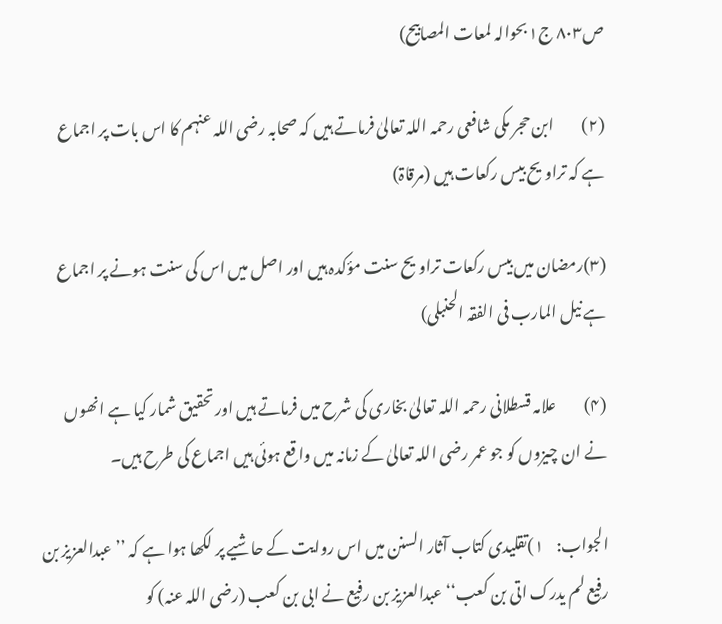ص۸۰۳ ج۱ بحوالہ لمعات المصابیح)

(۲)         ابن حجر مکی شافعی رحمہ اللہ تعالیٰ فرماتے ہیں کہ صحابہ رضی اللہ عنہم کا اس بات پر اجماع ہے کہ تراویح بیس رکعات ہیں (مرقاۃ)

(۳)رمضان میں بیس رکعات تراویح سنت مؤکدہ ہیں اور اصل میں اس کی سنت ہونے پر اجماع ہے نیل المارب فی الفقہ الحنبلی)

(۴)         علامہ قسطلانی رحمہ اللہ تعالیٰ بخاری کی شرح میں فرماتے ہیں اور تحقیق شمار کیا ہے انھوں نے ان چیزوں کو جو عمر رضی اللہ تعالیٰ کے زمانہ میں واقع ہوئی ہیں اجماع کی طرح ہیں۔

الجواب:    ۱)تقلیدی کتاب آثار السنن میں اس روایت کے حاشیے پر لکھا ہوا ہے کہ ’’عبدالعزیز بن رفیع لم یدرک اتی بن کعب‘‘ عبدالعزیز بن رفیع نے ابی بن کعب (رضی اللہ عنہ) کو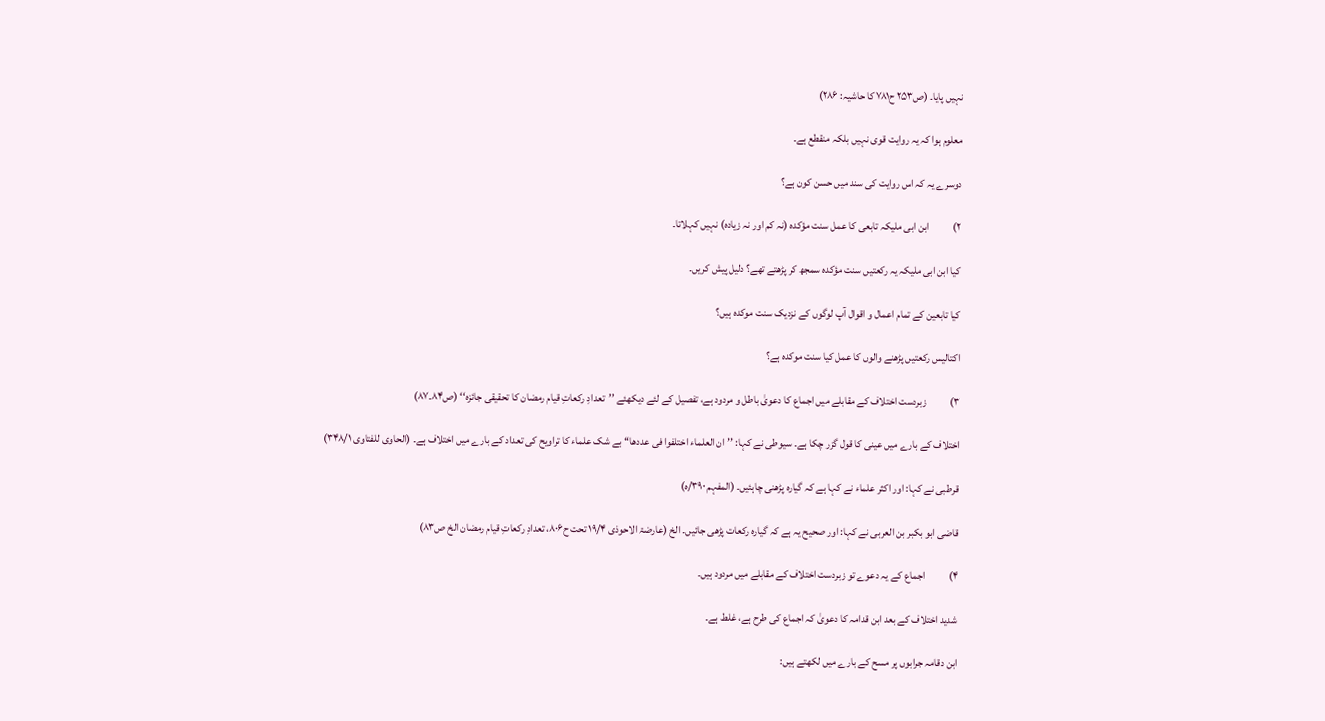نہیں پایا۔ (ص۲۵۳ ح۷۸۱ کا حاشیہ: ۲۸۶)

معلوم ہوا کہ یہ روایت قوی نہیں بلکہ منقطع ہے۔

دوسرے یہ کہ اس روایت کی سند میں حسن کون ہے؟

۲)           ابن ابی ملیکہ تابعی کا عمل سنت مؤکدہ (نہ کم اور نہ زیادہ) نہیں کہلاتا۔

کیا ابن ابی ملیکہ یہ رکعتیں سنت مؤکدہ سمجھ کر پڑھتے تھے؟ دلیل پیش کریں۔

کیا تابعین کے تمام اعمال و اقوال آپ لوگوں کے نزدیک سنت موکدہ ہیں؟

اکتالیس رکعتیں پڑھنے والوں کا عمل کیا سنت موکدہ ہے؟

۳)           زبردست اختلاف کے مقابلے میں اجماع کا دعویٰ باطل و مردود ہے، تفصیل کے لئے دیکھئے ’’تعدادِ رکعاتِ قیام رمضان کا تحقیقی جائزہ‘‘ (ص۸۴۔۸۷)

اختلاف کے بارے میں عینی کا قول گزر چکا ہے۔ سیوطی نے کہا: ’’ان العلماء اختلفوا فی عددھا‘‘ بے شک علماء کا تراویح کی تعداد کے بارے میں اختلاف ہے۔ (الحاوی للفتاوی ۳۴۸/۱)

قرطبی نے کہا: اور اکثر علماء نے کہا ہے کہ گیارہ پڑھنی چاہئیں۔ (المفہم ۳۹۰/ہ)

قاضی ابو بکبر بن العربی نے کہا: اور صحیح یہ ہے کہ گیارہ رکعات پڑھی جائیں۔ الخ (عارضۃ الاحوذی ۱۹/۴ تحت ح۸۰۶، تعدادِ رکعاتِ قیام رمضان الخ ص۸۳)

۴)           اجماع کے یہ دعوے تو زبردست اختلاف کے مقابلے میں مردود ہیں۔

شدید اختلاف کے بعد ابن قدامہ کا دعویٰ کہ اجماع کی طرح ہے، غلط ہے۔

ابن دقامہ جرابوں پر مسح کے بارے میں لکھتے ہیں: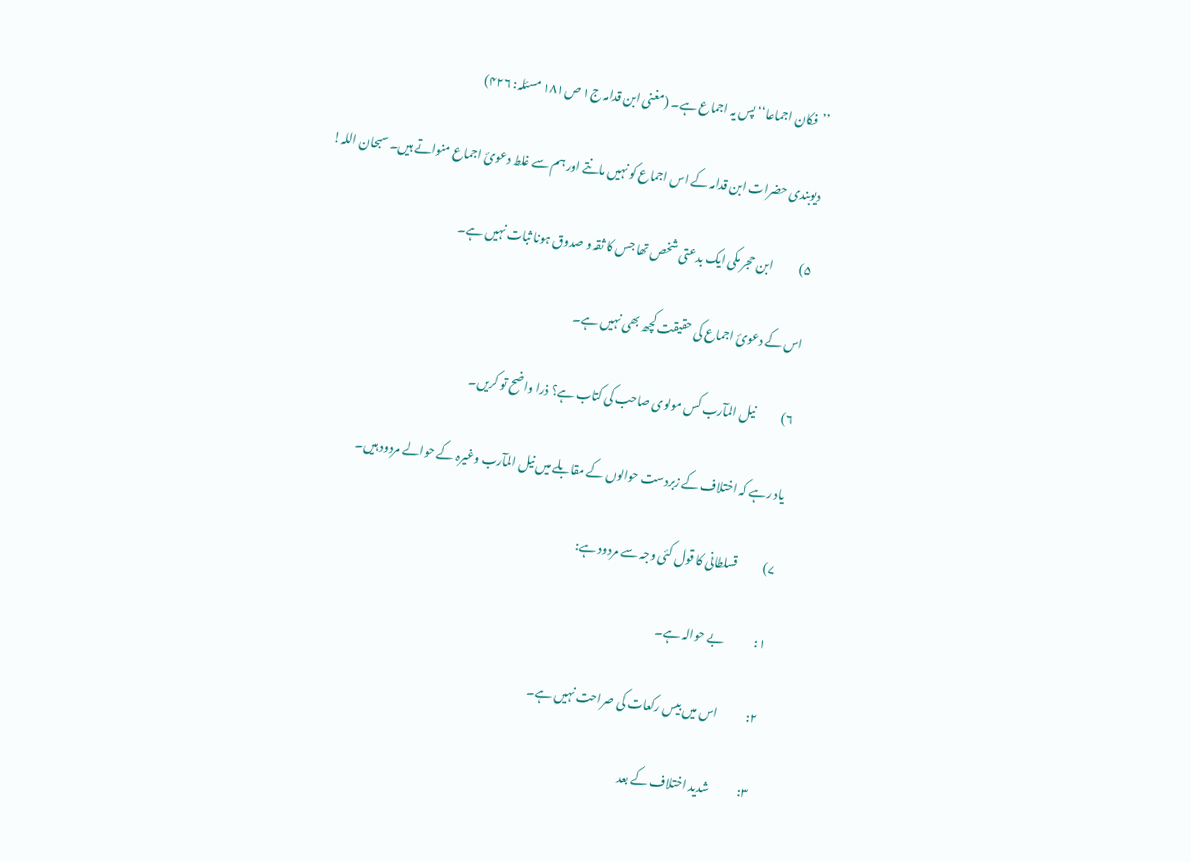’’فکان اجماعا‘‘ پس یہ اجماع ہے۔ (مغنی ابن قدامہ ج۱ ص۱۸۱ مسئلہ: ۴۲۶)

دیوبندی حضرات ابن قدامہ کے اس اجماع کو نہیں مانتے اور ہم سے غلط دعویٔ اجماع منواتے ہیں۔ سبحان اللہ!

۵)           ابن حجر مکی ایک بدعتی شخص تھا جس کا ثقہ و صدوق ہونا ثبات نہیں ہے۔

اس کے دعویٔ اجماع کی حقیقت کچھ بھی نہیں ہے۔

۶)           نیل المآرب کس مولوی صاحب کی کتاب ہے؟ ذرا واضح تو کریں۔

یاد رہے کہ اختلاف کے زبردست حوالوں کے مقابلے میں نیل المآرب وغیرہ کے حوالے مردود ہیں۔

۷)           قسلطانی کا قول کئی وجہ سے مردود ہے:

۱:             بے حوالہ ہے۔

۲:            اس میں بیس رکعات کی صراحت نہیں ہے۔

۳:            شدید اختلاف کے بعد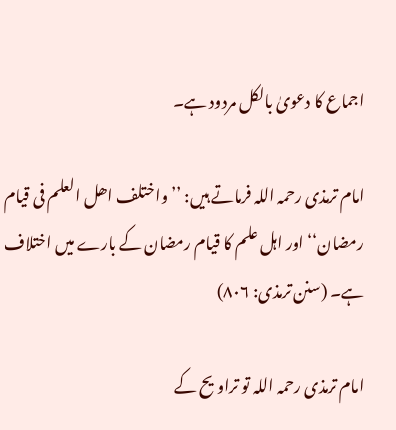اجماع کا دعویٰ بالکل مردود ہے۔

امام ترمذی رحمہ اللہ فرماتے ہیں: ’’واختلف اھل العلم فی قیام رمضان‘‘ اور اہل علم کا قیام رمضان کے بارے میں اختلاف ہے۔ (سنن ترمذی: ۸۰۶)

امام ترمذی رحمہ اللہ تو تراویح کے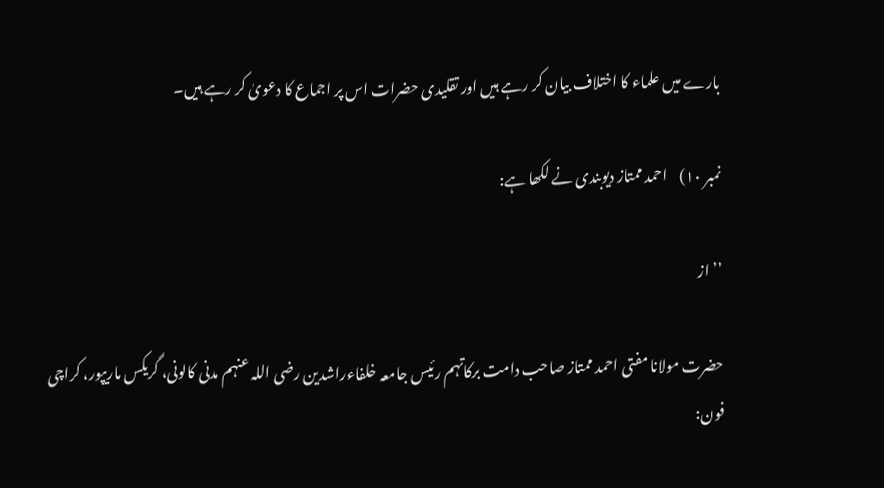بارے میں علماء کا اختلاف بیان کر رہے ہیں اور تقلیدی حضرات اس پر اجماع کا دعویٰ کر رہے ہیں۔

نمبر ۱۰)    احمد ممتاز دیوبندی نے لکھا ہے:

’’از

حضرت مولانا مفتی احمد ممتاز صاحب دامت برکاتہم رئیس جامعہ خلفاءراشدین رضی اللہ عنہم مدنی کالونی، گریکس ماریپور، کراچی فون: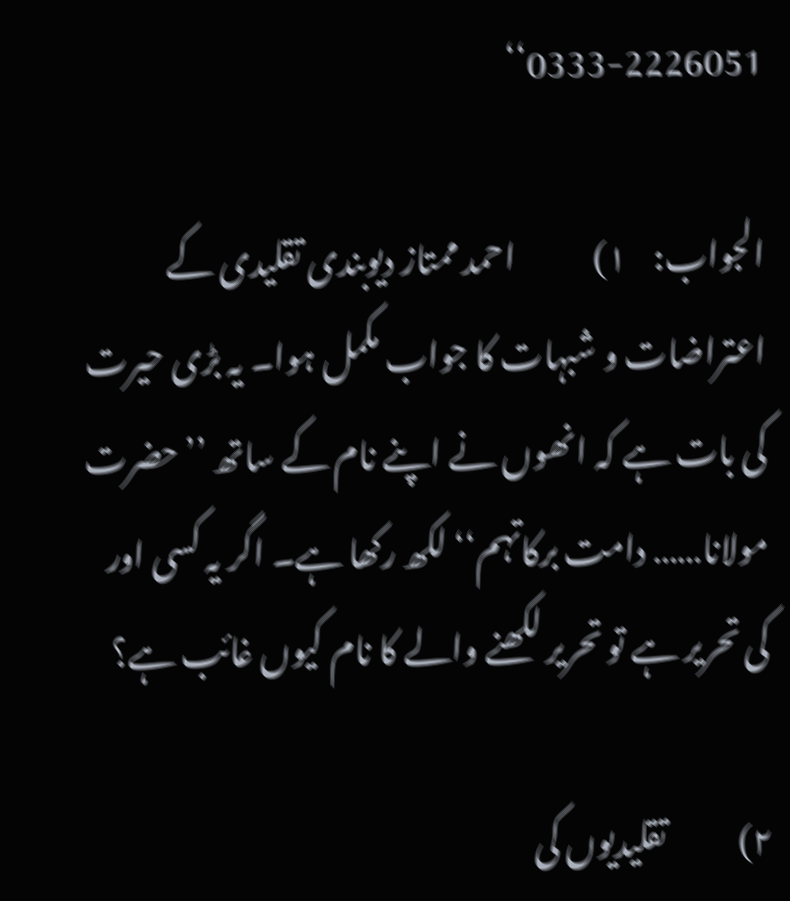0333-2226051‘‘

الجواب:    ۱)            احمد ممتاز دیوبندی تقلیدی کے اعتراضات و شبہات کا جواب مکمل ہوا۔ یہ بڑی حیرت کی بات ہے کہ انھوں نے اپنے نام کے ساتھ ’’حضرت مولانا…… دامت برکاتہم‘‘ لکھ رکھا ہے۔ اگر یہ کسی اور کی تحریر ہے تو تحریر لکھنے والے کا نام کیوں غائب ہے؟

۲)           تقلیدیوں کی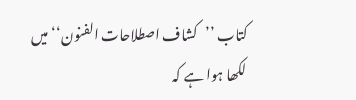کتاب ’’کشاف اصطلاحات الفنون‘‘ میں لکھا ہوا ہے کہ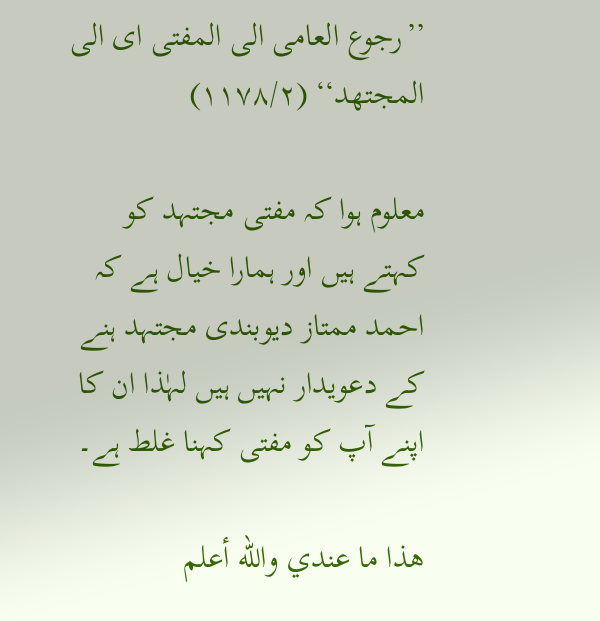’’رجوع العامی الی المفتی ای الی المجتھد‘‘ (۱۱۷۸/۲)

معلوم ہوا کہ مفتی مجتہد کو کہتے ہیں اور ہمارا خیال ہے کہ احمد ممتاز دیوبندی مجتہد ہنے کے دعویدار نہیں ہیں لہٰذا ان کا اپنے آپ کو مفتی کہنا غلط ہے۔

ھذا ما عندي والله أعلم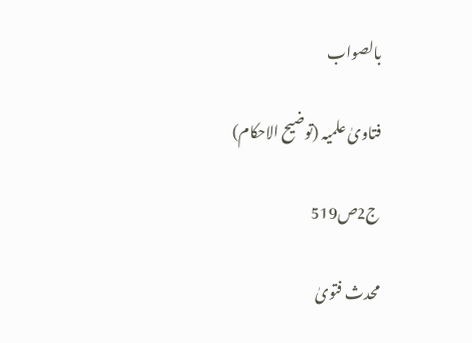بالصواب

فتاویٰ علمیہ (توضیح الاحکام)

ج2ص519

محدث فتویٰ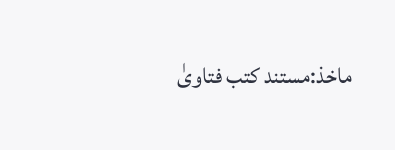ماخذ:مستند کتب فتاویٰ